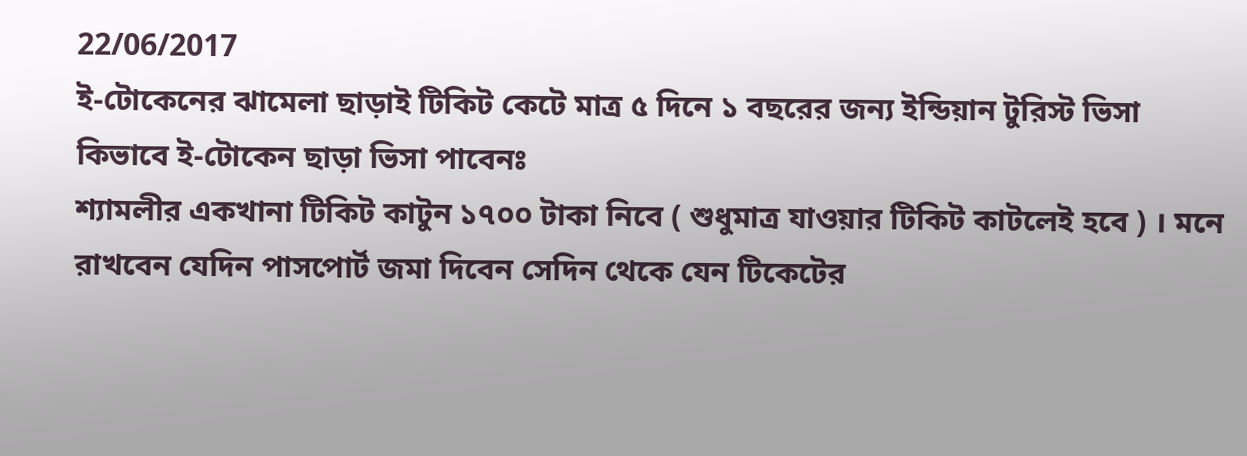22/06/2017
ই-টোকেনের ঝামেলা ছাড়াই টিকিট কেটে মাত্র ৫ দিনে ১ বছরের জন্য ইন্ডিয়ান টুরিস্ট ভিসা
কিভাবে ই-টোকেন ছাড়া ভিসা পাবেনঃ
শ্যামলীর একখানা টিকিট কাটুন ১৭০০ টাকা নিবে ( শুধুমাত্র যাওয়ার টিকিট কাটলেই হবে ) । মনে রাখবেন যেদিন পাসপোর্ট জমা দিবেন সেদিন থেকে যেন টিকেটের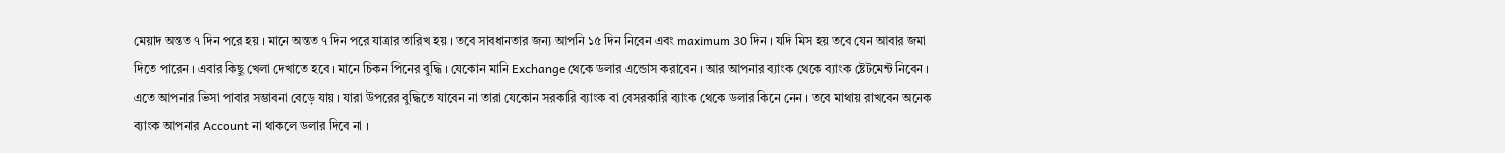মেয়াদ অন্তত ৭ দিন পরে হয় । মানে অন্তত ৭ দিন পরে যাত্রার তারিখ হয় । তবে সাবধানতার জন্য আপনি ১৫ দিন নিবেন এবং maximum 30 দিন । যদি মিস হয় তবে যেন আবার জমা দিতে পারেন । এবার কিছু খেলা দেখাতে হবে । মানে চিকন পিনের বুদ্ধি । যেকোন মানি Exchange থেকে ডলার এন্ডোস করাবেন । আর আপনার ব্যাংক থেকে ব্যাংক ষ্টেটমেন্ট নিবেন । এতে আপনার ভিসা পাবার সম্ভাবনা বেড়ে যায় । যারা উপরের বুদ্ধিতে যাবেন না তারা যেকোন সরকারি ব্যাংক বা বেসরকারি ব্যাংক থেকে ডলার কিনে নেন । তবে মাথায় রাখবেন অনেক ব্যাংক আপনার Account না থাকলে ডলার দিবে না ।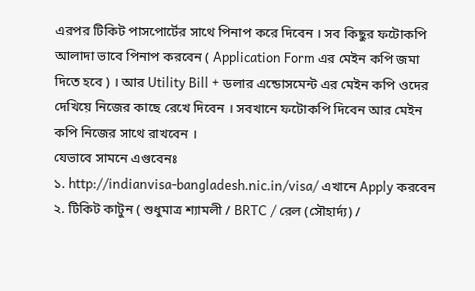এরপর টিকিট পাসপোর্টের সাথে পিনাপ করে দিবেন । সব কিছুর ফটোকপি আলাদা ভাবে পিনাপ করবেন ( Application Form এর মেইন কপি জমা দিতে হবে ) । আর Utility Bill + ডলার এন্ডোসমেন্ট এর মেইন কপি ওদের দেখিয়ে নিজের কাছে রেখে দিবেন । সবখানে ফটোকপি দিবেন আর মেইন কপি নিজের সাথে রাখবেন ।
যেভাবে সামনে এগুবেনঃ
১. http://indianvisa-bangladesh.nic.in/visa/ এখানে Apply করবেন
২. টিকিট কাটুন ( শুধুমাত্র শ্যামলী / BRTC / রেল (সৌহার্দ্য) /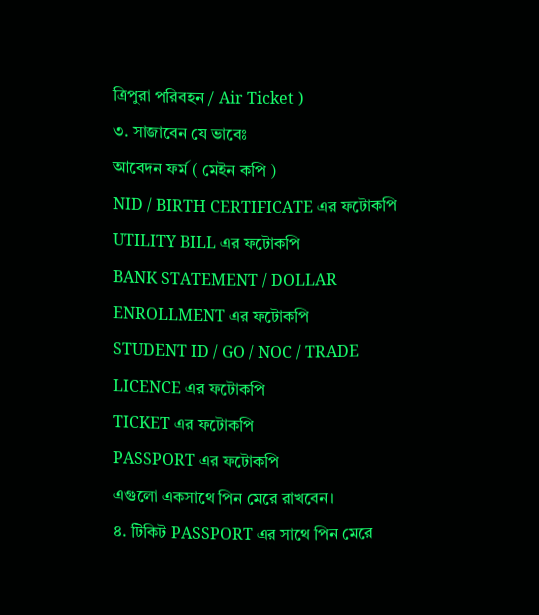ত্রিপুরা পরিবহন / Air Ticket )
৩. সাজাবেন যে ভাবেঃ
আবেদন ফর্ম ( মেইন কপি )
NID / BIRTH CERTIFICATE এর ফটোকপি
UTILITY BILL এর ফটোকপি
BANK STATEMENT / DOLLAR ENROLLMENT এর ফটোকপি
STUDENT ID / GO / NOC / TRADE LICENCE এর ফটোকপি
TICKET এর ফটোকপি
PASSPORT এর ফটোকপি
এগুলো একসাথে পিন মেরে রাখবেন।
৪. টিকিট PASSPORT এর সাথে পিন মেরে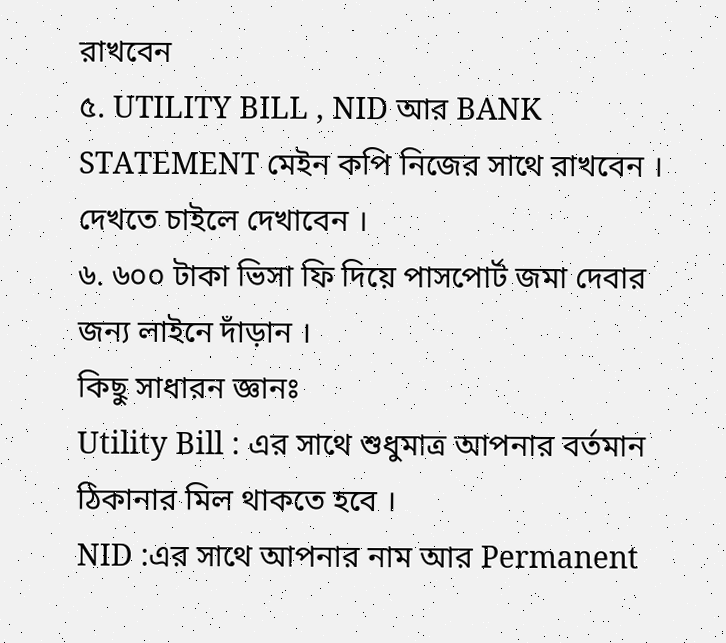রাখবেন
৫. UTILITY BILL , NID আর BANK STATEMENT মেইন কপি নিজের সাথে রাখবেন । দেখতে চাইলে দেখাবেন ।
৬. ৬০০ টাকা ভিসা ফি দিয়ে পাসপোর্ট জমা দেবার জন্য লাইনে দাঁড়ান ।
কিছু সাধারন জ্ঞানঃ
Utility Bill : এর সাথে শুধুমাত্র আপনার বর্তমান ঠিকানার মিল থাকতে হবে ।
NID :এর সাথে আপনার নাম আর Permanent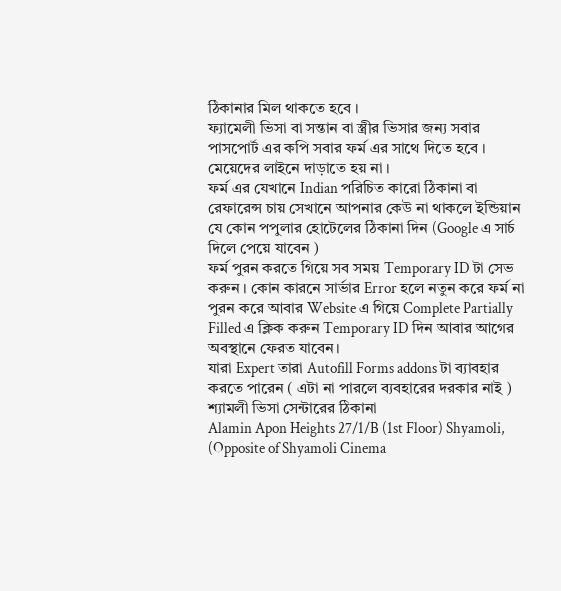ঠিকানার মিল থাকতে হবে ।
ফ্যামেলী ভিসা বা সন্তান বা স্ত্রীর ভিসার জন্য সবার পাসপোর্ট এর কপি সবার ফর্ম এর সাথে দিতে হবে ।
মেয়েদের লাইনে দাড়াতে হয় না ।
ফর্ম এর যেখানে Indian পরিচিত কারো ঠিকানা বা রেফারেন্স চায় সেখানে আপনার কেউ না থাকলে ইন্ডিয়ান যে কোন পপুলার হোটেলের ঠিকানা দিন (Google এ সার্চ দিলে পেয়ে যাবেন )
ফর্ম পুরন করতে গিয়ে সব সময় Temporary ID টা সেভ করুন । কোন কারনে সার্ভার Error হলে নতুন করে ফর্ম না পুরন করে আবার Website এ গিয়ে Complete Partially Filled এ ক্লিক করুন Temporary ID দিন আবার আগের অবস্থানে ফেরত যাবেন।
যারা Expert তারা Autofill Forms addons টা ব্যাবহার করতে পারেন ( এটা না পারলে ব্যবহারের দরকার নাই )
শ্যামলী ভিসা সেন্টারের ঠিকানা
Alamin Apon Heights 27/1/B (1st Floor) Shyamoli,
(Opposite of Shyamoli Cinema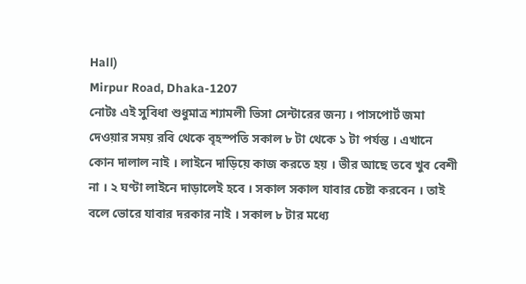Hall)
Mirpur Road, Dhaka-1207
নোটঃ এই সুবিধা শুধুমাত্র শ্যামলী ভিসা সেন্টারের জন্য । পাসপোর্ট জমা দেওয়ার সময় রবি থেকে বৃহস্পতি সকাল ৮ টা থেকে ১ টা পর্যন্ত । এখানে কোন দালাল নাই । লাইনে দাড়িয়ে কাজ করতে হয় । ভীর আছে তবে খুব বেশী না । ২ ঘণ্টা লাইনে দাড়ালেই হবে । সকাল সকাল যাবার চেষ্টা করবেন । তাই বলে ভোরে যাবার দরকার নাই । সকাল ৮ টার মধ্যে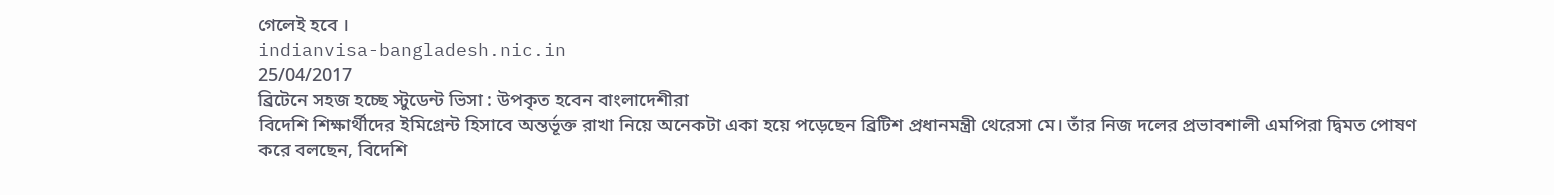গেলেই হবে ।
indianvisa-bangladesh.nic.in
25/04/2017
ব্রিটেনে সহজ হচ্ছে স্টুডেন্ট ভিসা : উপকৃত হবেন বাংলাদেশীরা
বিদেশি শিক্ষার্থীদের ইমিগ্রেন্ট হিসাবে অন্তর্ভূক্ত রাখা নিয়ে অনেকটা একা হয়ে পড়েছেন ব্রিটিশ প্রধানমন্ত্রী থেরেসা মে। তাঁর নিজ দলের প্রভাবশালী এমপিরা দ্বিমত পোষণ করে বলছেন, বিদেশি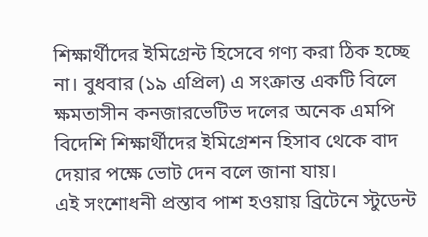শিক্ষার্থীদের ইমিগ্রেন্ট হিসেবে গণ্য করা ঠিক হচ্ছে না। বুধবার (১৯ এপ্রিল) এ সংক্রান্ত একটি বিলে ক্ষমতাসীন কনজারভেটিভ দলের অনেক এমপি বিদেশি শিক্ষার্থীদের ইমিগ্রেশন হিসাব থেকে বাদ দেয়ার পক্ষে ভোট দেন বলে জানা যায়।
এই সংশোধনী প্রস্তাব পাশ হওয়ায় ব্রিটেনে স্টুডেন্ট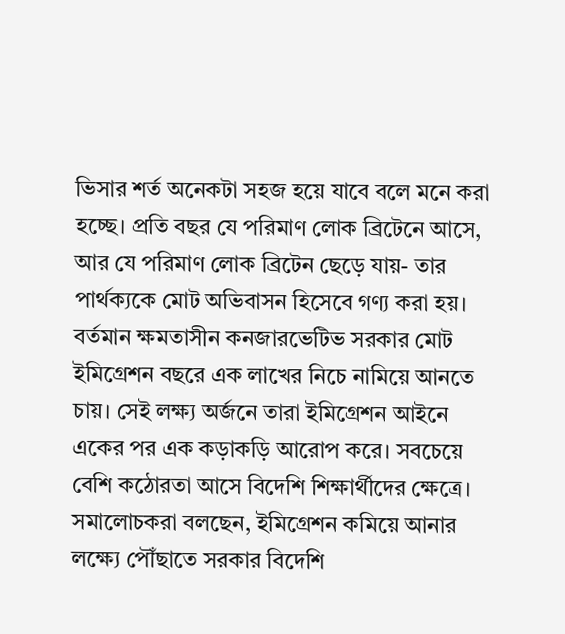ভিসার শর্ত অনেকটা সহজ হয়ে যাবে বলে মনে করা হচ্ছে। প্রতি বছর যে পরিমাণ লোক ব্রিটেনে আসে, আর যে পরিমাণ লোক ব্রিটেন ছেড়ে যায়- তার পার্থক্যকে মোট অভিবাসন হিসেবে গণ্য করা হয়। বর্তমান ক্ষমতাসীন কনজারভেটিভ সরকার মোট ইমিগ্রেশন বছরে এক লাখের নিচে নামিয়ে আনতে চায়। সেই লক্ষ্য অর্জনে তারা ইমিগ্রেশন আইনে একের পর এক কড়াকড়ি আরোপ করে। সবচেয়ে বেশি কঠোরতা আসে বিদেশি শিক্ষার্থীদের ক্ষেত্রে। সমালোচকরা বলছেন, ইমিগ্রেশন কমিয়ে আনার লক্ষ্যে পৌঁছাতে সরকার বিদেশি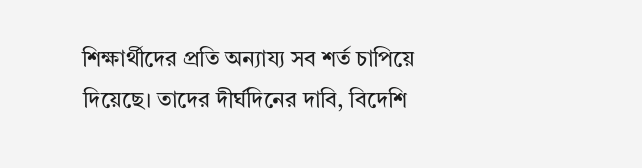শিক্ষার্থীদের প্রতি অন্যায্য সব শর্ত চাপিয়ে দিয়েছে। তাদের দীর্ঘদিনের দাবি, বিদেশি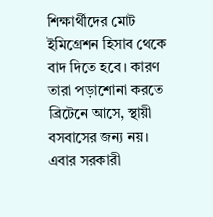শিক্ষার্থীদের মোট ইমিগ্রেশন হিসাব থেকে বাদ দিতে হবে। কারণ তারা পড়াশোনা করতে ব্রিটেনে আসে, স্থায়ী বসবাসের জন্য নয়। এবার সরকারী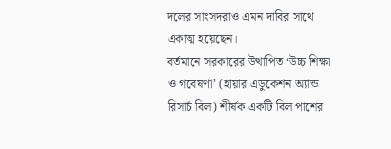দলের সাংসদরাও এমন দাবির সাথে একাত্ম হয়েছেন।
বর্তমানে সরকারের উত্থাপিত ‘উচ্চ শিক্ষা ও গবেষণা’ (হায়ার এডুকেশন অ্যান্ড রিসার্চ বিল) শীর্ষক একটি বিল পাশের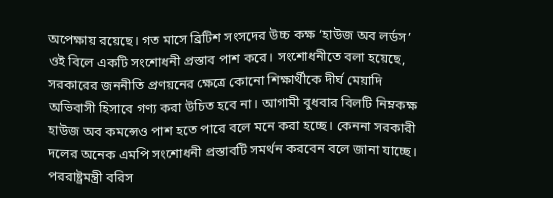অপেক্ষায় রয়েছে। গত মাসে ব্রিটিশ সংসদের উচ্চ কক্ষ ‘হাউজ অব লর্ডস’ ওই বিলে একটি সংশোধনী প্রস্তাব পাশ করে। সংশোধনীতে বলা হয়েছে, সরকারের জননীতি প্রণয়নের ক্ষেত্রে কোনো শিক্ষার্থীকে দীর্ঘ মেয়াদি অভিবাসী হিসাবে গণ্য করা উচিত হবে না। আগামী বুধবার বিলটি নিম্নকক্ষ হাউজ অব কমন্সেও পাশ হতে পারে বলে মনে করা হচ্ছে। কেননা সরকারী দলের অনেক এমপি সংশোধনী প্রস্তাবটি সমর্থন করবেন বলে জানা যাচ্ছে। পররাষ্ট্রমন্ত্রী বরিস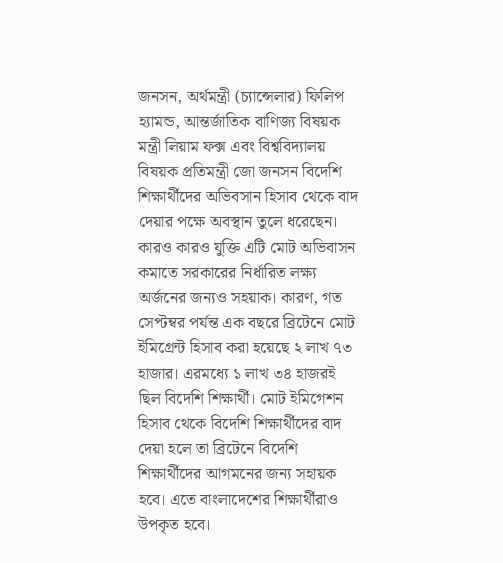জনসন, অর্থমন্ত্রী (চ্যান্সেলার) ফিলিপ হ্যামন্ড, আন্তর্জাতিক বাণিজ্য বিষয়ক মন্ত্রী লিয়াম ফক্স এবং বিশ্ববিদ্যালয় বিষয়ক প্রতিমন্ত্রী জো জনসন বিদেশি শিক্ষার্থীদের অভিবসান হিসাব থেকে বাদ দেয়ার পক্ষে অবস্থান তুলে ধরেছেন। কারও কারও যুক্তি এটি মোট অভিবাসন কমাতে সরকারের নির্ধারিত লক্ষ্য অর্জনের জন্যও সহয়াক। কারণ, গত সেপ্টম্বর পর্যন্ত এক বছরে ব্রিটেনে মোট ইমিগ্রেন্ট হিসাব করা হয়েছে ২ লাখ ৭৩ হাজার। এরমধ্যে ১ লাখ ৩৪ হাজরই ছিল বিদেশি শিক্ষার্থী। মোট ইমিগেশন হিসাব থেকে বিদেশি শিক্ষার্থীদের বাদ দেয়া হলে তা ব্রিটেনে বিদেশি শিক্ষার্থীদের আগমনের জন্য সহায়ক হবে। এতে বাংলাদেশের শিক্ষার্থীরাও উপকৃত হবে।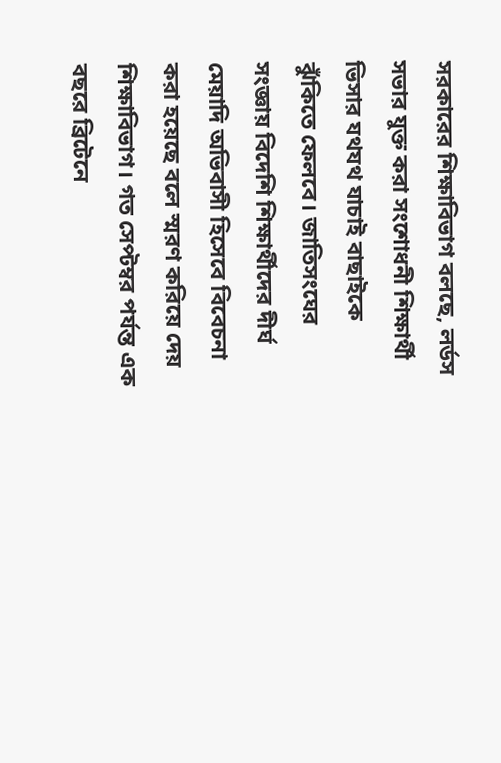সরকারের শিক্ষাবিভাগ বলছে, লর্ডস সভার যুক্ত করা সংশোধনী শিক্ষার্থী ভিসার যথযথ যাচাই বাছাইকে ঝুঁকিতে ফেলবে। জাতিসংঘের সংজ্ঞায় বিদেশি শিক্ষার্থীদের দীর্ঘ মেয়াদি অভিবাসী হিসেবে বিবেচনা করা হয়েছে বলে স্মরণ করিয়ে দেয় শিক্ষাবিভাগ। গত সেপ্টম্বর পর্যন্ত এক বছরে ব্রিটেনে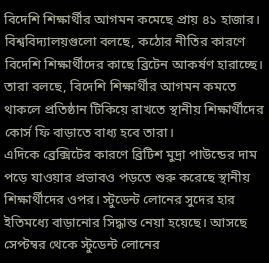বিদেশি শিক্ষার্থীর আগমন কমেছে প্রায় ৪১ হাজার। বিশ্ববিদ্যালয়গুলো বলছে, কঠোর নীতির কারণে বিদেশি শিক্ষার্থীদের কাছে ব্রিটেন আকর্ষণ হারাচ্ছে। তারা বলছে, বিদেশি শিক্ষার্থীর আগমন কমতে থাকলে প্রতিষ্ঠান টিকিয়ে রাখতে স্থানীয় শিক্ষার্থীদের কোর্স ফি বাড়াতে বাধ্য হবে তারা।
এদিকে ব্রেক্সিটের কারণে ব্রিটিশ মুদ্রা পাউন্ডের দাম পড়ে যাওয়ার প্রভাবও পড়তে শুরু করেছে স্থানীয় শিক্ষার্থীদের ওপর। স্টুডেন্ট লোনের সুদের হার ইতিমধ্যে বাড়ানোর সিদ্ধান্ত নেয়া হয়েছে। আসছে সেপ্টম্বর থেকে স্টুডেন্ট লোনের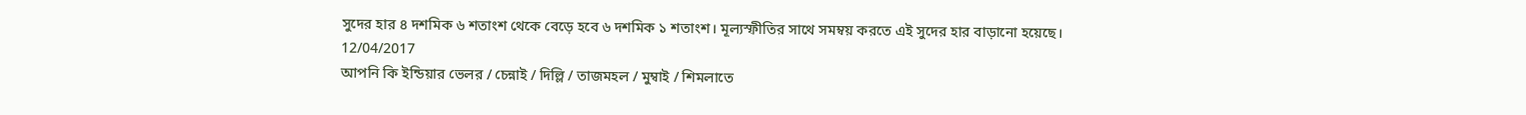সুদের হার ৪ দশমিক ৬ শতাংশ থেকে বেড়ে হবে ৬ দশমিক ১ শতাংশ। মূল্যস্ফীতির সাথে সমম্বয় করতে এই সুদের হার বাড়ানো হয়েছে।
12/04/2017
আপনি কি ইন্ডিয়ার ভেলর / চেন্নাই / দিল্লি / তাজমহল / মুম্বাই / শিমলাতে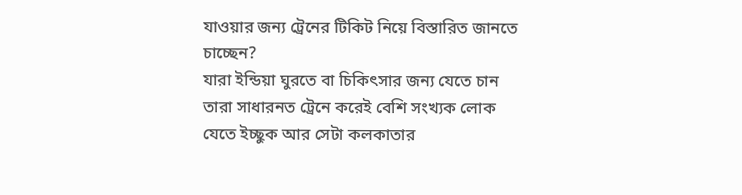যাওয়ার জন্য ট্রেনের টিকিট নিয়ে বিস্তারিত জানতে চাচ্ছেন?
যারা ইন্ডিয়া ঘুরতে বা চিকিৎসার জন্য যেতে চান তারা সাধারনত ট্রেনে করেই বেশি সংখ্যক লোক যেতে ইচ্ছুক আর সেটা কলকাতার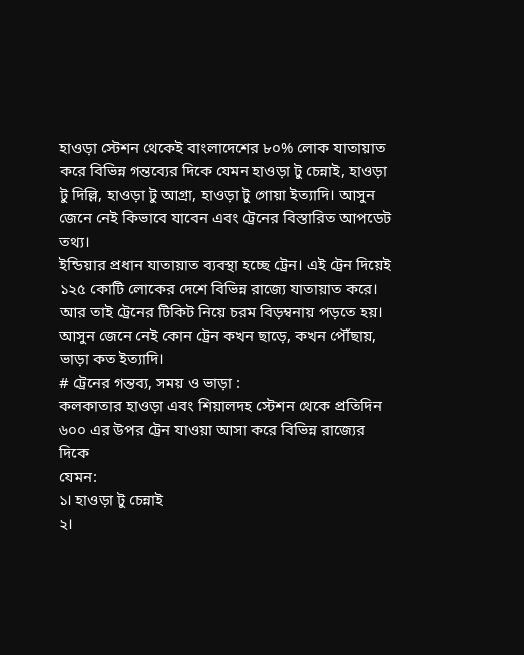হাওড়া স্টেশন থেকেই বাংলাদেশের ৮০% লোক যাতায়াত করে বিভিন্ন গন্তব্যের দিকে যেমন হাওড়া টু চেন্নাই, হাওড়া টু দিল্লি, হাওড়া টু আগ্রা, হাওড়া টু গোয়া ইত্যাদি। আসুন জেনে নেই কিভাবে যাবেন এবং ট্রেনের বিস্তারিত আপডেট তথ্য।
ইন্ডিয়ার প্রধান যাতায়াত ব্যবস্থা হচ্ছে ট্রেন। এই ট্রেন দিয়েই ১২৫ কোটি লোকের দেশে বিভিন্ন রাজ্যে যাতায়াত করে। আর তাই ট্রেনের টিকিট নিয়ে চরম বিড়ম্বনায় পড়তে হয়। আসুন জেনে নেই কোন ট্রেন কখন ছাড়ে, কখন পৌঁছায়, ভাড়া কত ইত্যাদি।
# ট্রেনের গন্তব্য, সময় ও ভাড়া :
কলকাতার হাওড়া এবং শিয়ালদহ স্টেশন থেকে প্রতিদিন ৬০০ এর উপর ট্রেন যাওয়া আসা করে বিভিন্ন রাজ্যের দিকে
যেমন:
১। হাওড়া টু চেন্নাই
২।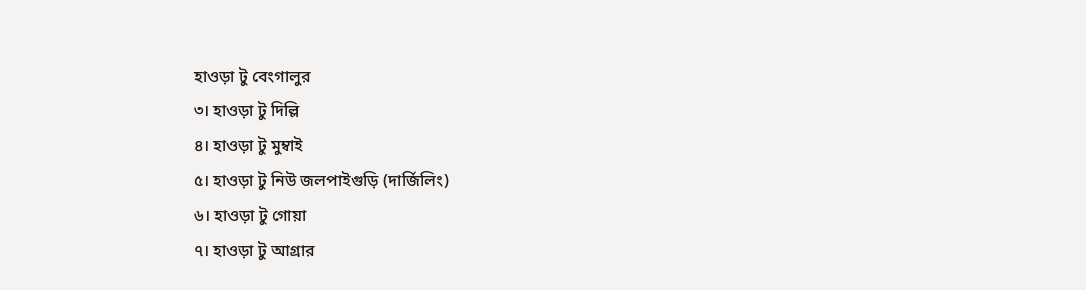হাওড়া টু বেংগালুর
৩। হাওড়া টু দিল্লি
৪। হাওড়া টু মুম্বাই
৫। হাওড়া টু নিউ জলপাইগুড়ি (দার্জিলিং)
৬। হাওড়া টু গোয়া
৭। হাওড়া টু আগ্রার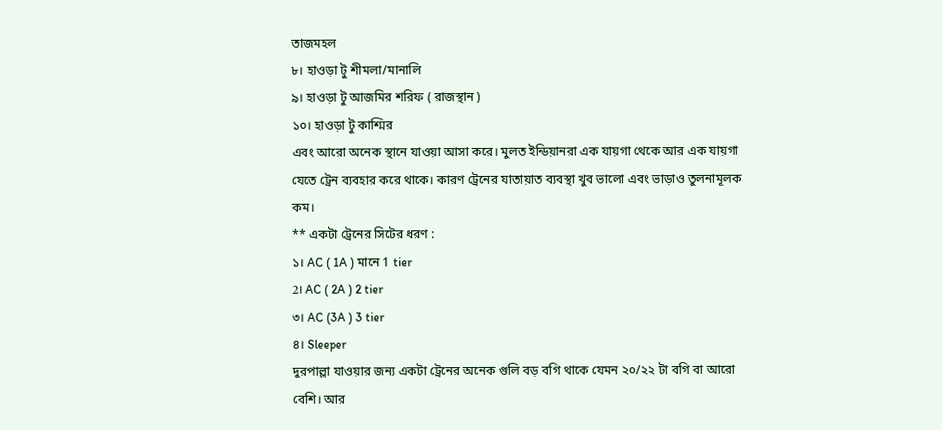তাজমহল
৮। হাওড়া টু শীমলা/মানালি
৯। হাওড়া টু আজমির শরিফ ( রাজস্থান )
১০। হাওড়া টু কাশ্মির
এবং আরো অনেক স্থানে যাওয়া আসা করে। মুলত ইন্ডিয়ানরা এক যায়গা থেকে আর এক যায়গা যেতে ট্রেন ব্যবহার করে থাকে। কারণ ট্রেনের যাতায়াত ব্যবস্থা খুব ভালো এবং ভাড়াও তুলনামূলক কম।
** একটা ট্রেনের সিটের ধরণ :
১। AC ( 1A ) মানে 1 tier
2। AC ( 2A ) 2 tier
৩। AC (3A ) 3 tier
৪। Sleeper
দুরপাল্লা যাওয়ার জন্য একটা ট্রেনের অনেক গুলি বড় বগি থাকে যেমন ২০/২২ টা বগি বা আরো বেশি। আর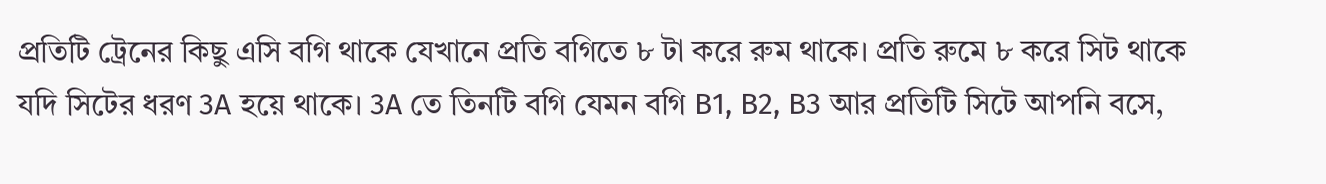প্রতিটি ট্রেনের কিছু এসি বগি থাকে যেখানে প্রতি বগিতে ৮ টা করে রুম থাকে। প্রতি রুমে ৮ করে সিট থাকে যদি সিটের ধরণ 3A হয়ে থাকে। 3A তে তিনটি বগি যেমন বগি B1, B2, B3 আর প্রতিটি সিটে আপনি বসে,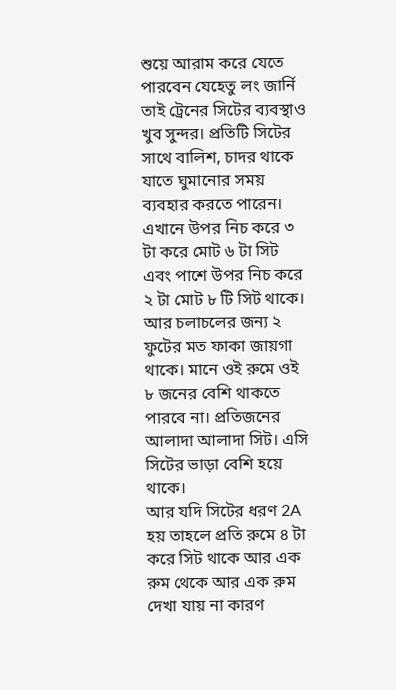শুয়ে আরাম করে যেতে পারবেন যেহেতু লং জার্নি তাই ট্রেনের সিটের ব্যবস্থাও খুব সুন্দর। প্রতিটি সিটের সাথে বালিশ, চাদর থাকে যাতে ঘুমানোর সময় ব্যবহার করতে পারেন।
এখানে উপর নিচ করে ৩ টা করে মোট ৬ টা সিট এবং পাশে উপর নিচ করে ২ টা মোট ৮ টি সিট থাকে। আর চলাচলের জন্য ২ ফুটের মত ফাকা জায়গা থাকে। মানে ওই রুমে ওই ৮ জনের বেশি থাকতে পারবে না। প্রতিজনের আলাদা আলাদা সিট। এসি সিটের ভাড়া বেশি হয়ে থাকে।
আর যদি সিটের ধরণ 2A হয় তাহলে প্রতি রুমে ৪ টা করে সিট থাকে আর এক রুম থেকে আর এক রুম দেখা যায় না কারণ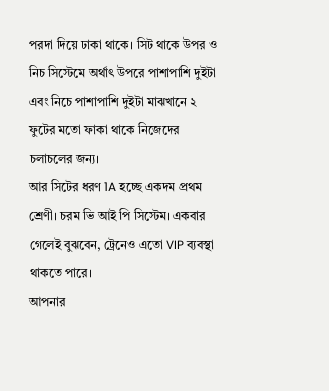পরদা দিয়ে ঢাকা থাকে। সিট থাকে উপর ও নিচ সিস্টেমে অর্থাৎ উপরে পাশাপাশি দুইটা এবং নিচে পাশাপাশি দুইটা মাঝখানে ২ ফুটের মতো ফাকা থাকে নিজেদের চলাচলের জন্য।
আর সিটের ধরণ 1A হচ্ছে একদম প্রথম শ্রেণী। চরম ভি আই পি সিস্টেম। একবার গেলেই বুঝবেন, ট্রেনেও এতো VIP ব্যবস্থা থাকতে পারে।
আপনার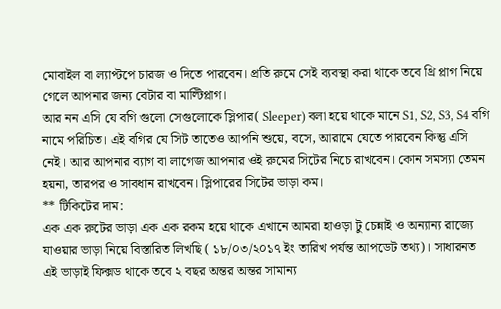মোবাইল বা ল্যাপ্টপে চারজ ও দিতে পারবেন। প্রতি রুমে সেই ব্যবস্থা করা থাকে তবে থ্রি প্লাগ নিয়ে গেলে আপনার জন্য বেটার বা মাল্টিপ্লাগ।
আর নন এসি যে বগি গুলো সেগুলোকে স্লিপার( Sleeper) বলা হয়ে থাকে মানে S1, S2, S3, S4 বগি নামে পরিচিত। এই বগির যে সিট তাতেও আপনি শুয়ে, বসে, আরামে যেতে পারবেন কিন্তু এসি নেই। আর আপনার ব্যাগ বা লাগেজ আপনার ওই রুমের সিটের নিচে রাখবেন। কোন সমস্যা তেমন হয়না, তারপর ও সাবধান রাখবেন। স্লিপারের সিটের ভাড়া কম।
** টিকিটের দাম:
এক এক রুটের ভাড়া এক এক রকম হয়ে থাকে এখানে আমরা হাওড়া টু চেন্নাই ও অন্যান্য রাজ্যে যাওয়ার ভাড়া নিয়ে বিস্তারিত লিখছি ( ১৮/০৩/২০১৭ ইং তারিখ পর্যন্ত আপডেট তথ্য)। সাধারনত এই ভাড়াই ফিক্সড থাকে তবে ২ বছর অন্তর অন্তর সামান্য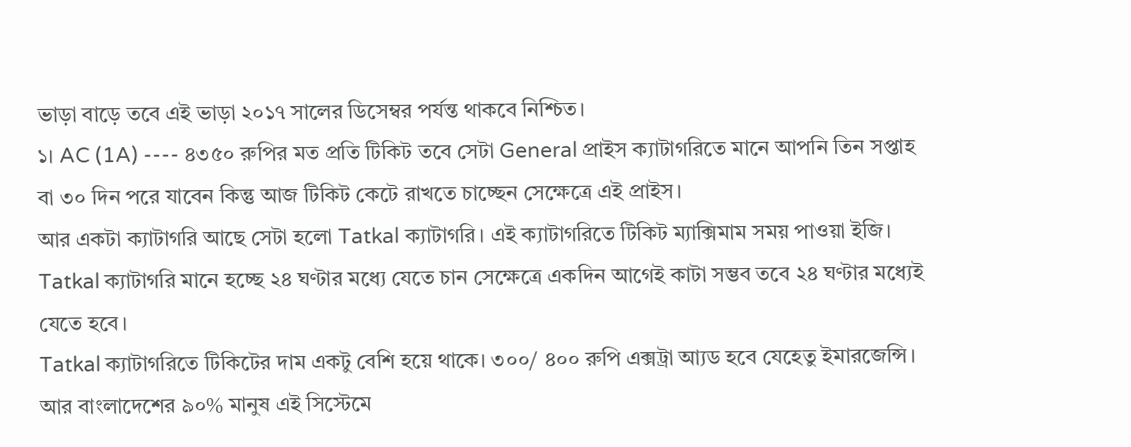ভাড়া বাড়ে তবে এই ভাড়া ২০১৭ সালের ডিসেম্বর পর্যন্ত থাকবে নিশ্চিত।
১। AC (1A) ---- ৪৩৫০ রুপির মত প্রতি টিকিট তবে সেটা General প্রাইস ক্যাটাগরিতে মানে আপনি তিন সপ্তাহ বা ৩০ দিন পরে যাবেন কিন্তু আজ টিকিট কেটে রাখতে চাচ্ছেন সেক্ষেত্রে এই প্রাইস।
আর একটা ক্যাটাগরি আছে সেটা হলো Tatkal ক্যাটাগরি। এই ক্যাটাগরিতে টিকিট ম্যাক্সিমাম সময় পাওয়া ইজি। Tatkal ক্যাটাগরি মানে হচ্ছে ২৪ ঘণ্টার মধ্যে যেতে চান সেক্ষেত্রে একদিন আগেই কাটা সম্ভব তবে ২৪ ঘণ্টার মধ্যেই যেতে হবে।
Tatkal ক্যাটাগরিতে টিকিটের দাম একটু বেশি হয়ে থাকে। ৩০০/ ৪০০ রুপি এক্সট্রা আ্যড হবে যেহেতু ইমারজেন্সি। আর বাংলাদেশের ৯০% মানুষ এই সিস্টেমে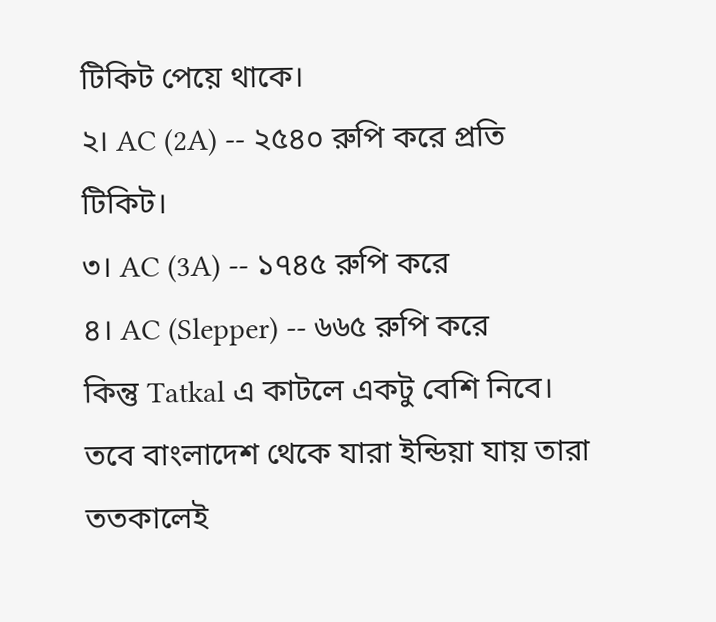টিকিট পেয়ে থাকে।
২। AC (2A) -- ২৫৪০ রুপি করে প্রতি টিকিট।
৩। AC (3A) -- ১৭৪৫ রুপি করে
৪। AC (Slepper) -- ৬৬৫ রুপি করে
কিন্তু Tatkal এ কাটলে একটু বেশি নিবে। তবে বাংলাদেশ থেকে যারা ইন্ডিয়া যায় তারা ততকালেই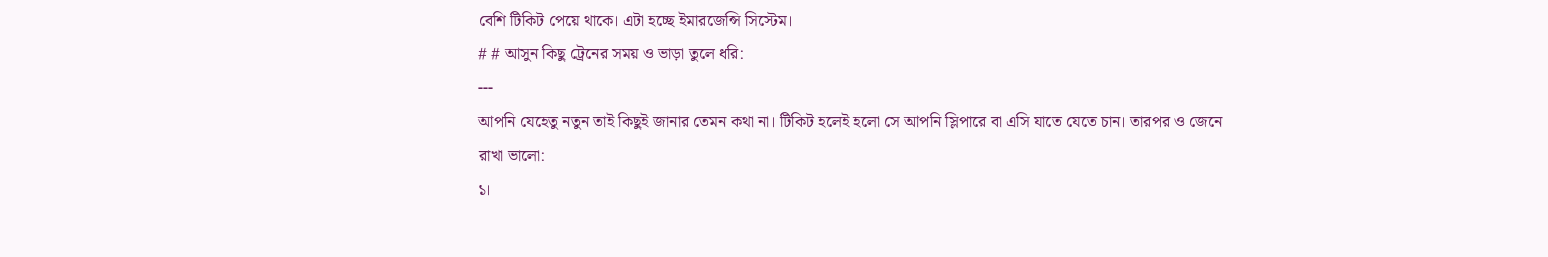বেশি টিকিট পেয়ে থাকে। এটা হচ্ছে ইমারজেন্সি সিস্টেম।
# # আসুন কিছু ট্রেনের সময় ও ভাড়া তুলে ধরি:
---
আপনি যেহেতু নতুন তাই কিছুই জানার তেমন কথা না। টিকিট হলেই হলো সে আপনি স্লিপারে বা এসি যাতে যেতে চান। তারপর ও জেনে রাখা ভালো:
১।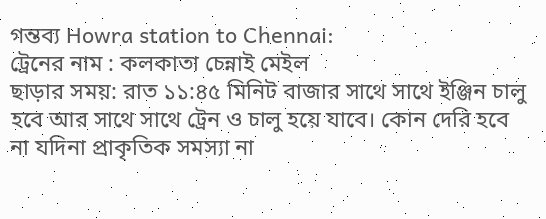গন্তব্য Howra station to Chennai:
ট্রেনের নাম : কলকাতা চেন্নাই মেইল
ছাড়ার সময়: রাত ১১:৪৫ মিনিট বাজার সাথে সাথে ইঞ্জিন চালু হবে আর সাথে সাথে ট্রেন ও চালু হয়ে যাবে। কোন দেরি হবে না যদিনা প্রাকৃতিক সমস্যা না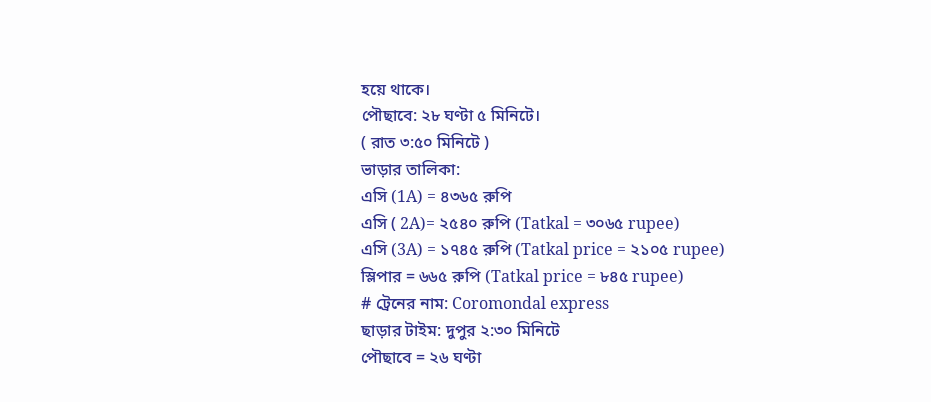হয়ে থাকে।
পৌছাবে: ২৮ ঘণ্টা ৫ মিনিটে।
( রাত ৩:৫০ মিনিটে )
ভাড়ার তালিকা:
এসি (1A) = ৪৩৬৫ রুপি
এসি ( 2A)= ২৫৪০ রুপি (Tatkal = ৩০৬৫ rupee)
এসি (3A) = ১৭৪৫ রুপি (Tatkal price = ২১০৫ rupee)
স্লিপার = ৬৬৫ রুপি (Tatkal price = ৮৪৫ rupee)
# ট্রেনের নাম: Coromondal express
ছাড়ার টাইম: দুপুর ২:৩০ মিনিটে
পৌছাবে = ২৬ ঘণ্টা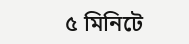৫ মিনিটে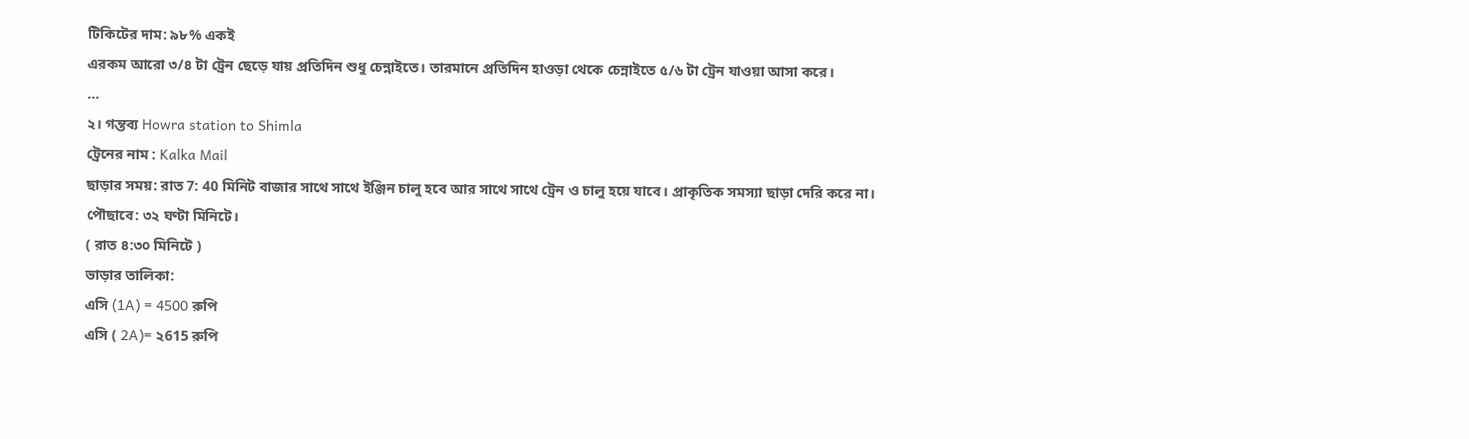টিকিটের দাম: ৯৮% একই
এরকম আরো ৩/৪ টা ট্রেন ছেড়ে যায় প্রতিদিন শুধু চেন্নাইতে। তারমানে প্রতিদিন হাওড়া থেকে চেন্নাইতে ৫/৬ টা ট্রেন যাওয়া আসা করে।
...
২। গন্তব্য Howra station to Shimla
ট্রেনের নাম : Kalka Mail
ছাড়ার সময়: রাত 7: 40 মিনিট বাজার সাথে সাথে ইঞ্জিন চালু হবে আর সাথে সাথে ট্রেন ও চালু হয়ে যাবে। প্রাকৃতিক সমস্যা ছাড়া দেরি করে না।
পৌছাবে: ৩২ ঘণ্টা মিনিটে।
( রাত ৪:৩০ মিনিটে )
ভাড়ার তালিকা:
এসি (1A) = 4500 রুপি
এসি ( 2A)= ২615 রুপি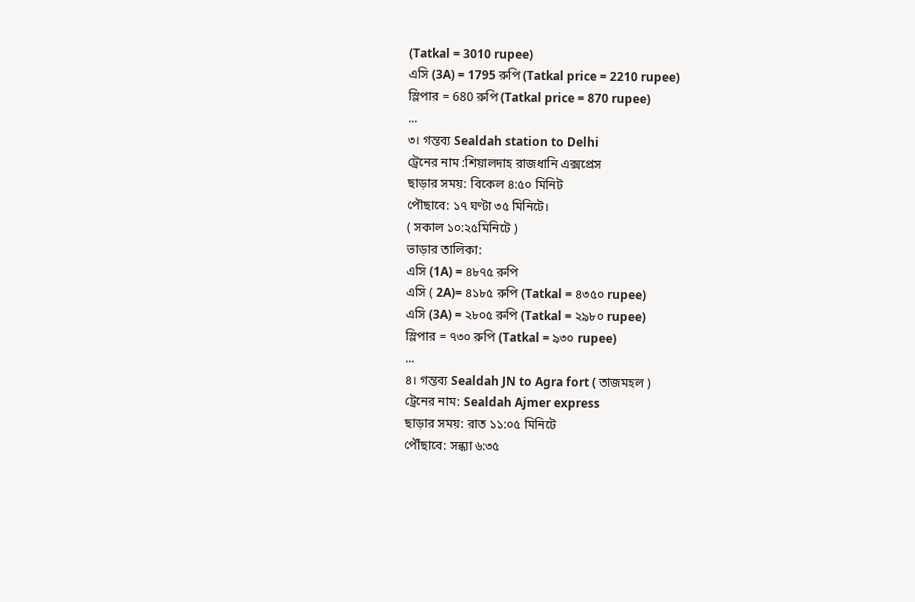(Tatkal = 3010 rupee)
এসি (3A) = 1795 রুপি (Tatkal price = 2210 rupee)
স্লিপার = 680 রুপি (Tatkal price = 870 rupee)
...
৩। গন্তব্য Sealdah station to Delhi
ট্রেনের নাম :শিয়ালদাহ রাজধানি এক্সপ্রেস
ছাড়ার সময়: বিকেল ৪:৫০ মিনিট
পৌছাবে: ১৭ ঘণ্টা ৩৫ মিনিটে।
( সকাল ১০:২৫মিনিটে )
ভাড়ার তালিকা:
এসি (1A) = ৪৮৭৫ রুপি
এসি ( 2A)= ৪১৮৫ রুপি (Tatkal = ৪৩৫০ rupee)
এসি (3A) = ২৮০৫ রুপি (Tatkal = ২৯৮০ rupee)
স্লিপার = ৭৩০ রুপি (Tatkal = ৯৩০ rupee)
...
৪। গন্তব্য Sealdah JN to Agra fort ( তাজমহল )
ট্রেনের নাম: Sealdah Ajmer express
ছাড়ার সময়: রাত ১১:০৫ মিনিটে
পৌঁছাবে: সন্ধ্যা ৬:৩৫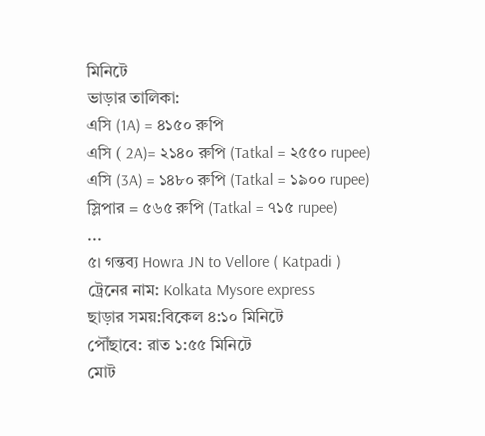মিনিটে
ভাড়ার তালিকা:
এসি (1A) = ৪১৫০ রুপি
এসি ( 2A)= ২১৪০ রুপি (Tatkal = ২৫৫০ rupee)
এসি (3A) = ১৪৮০ রুপি (Tatkal = ১৯০০ rupee)
স্লিপার = ৫৬৫ রুপি (Tatkal = ৭১৫ rupee)
...
৫। গন্তব্য Howra JN to Vellore ( Katpadi )
ট্রেনের নাম: Kolkata Mysore express
ছাড়ার সময়:বিকেল ৪:১০ মিনিটে
পৌঁছাবে: রাত ১:৫৫ মিনিটে
মোট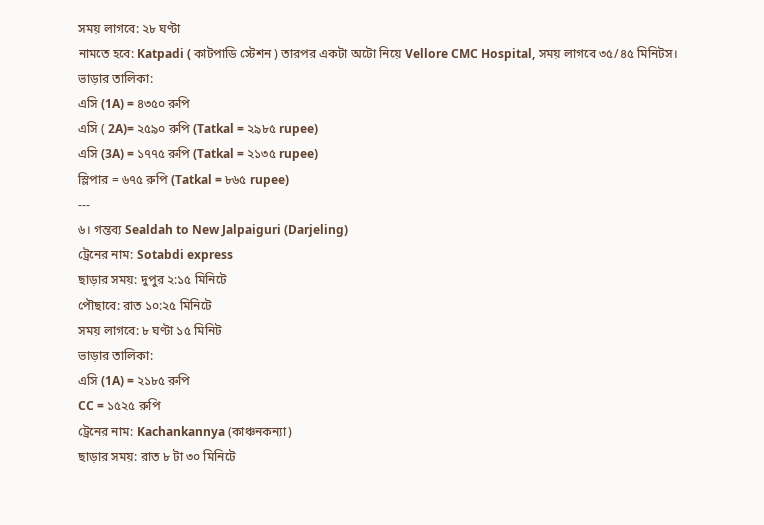সময় লাগবে: ২৮ ঘণ্টা
নামতে হবে: Katpadi ( কাটপাডি স্টেশন ) তারপর একটা অটো নিয়ে Vellore CMC Hospital, সময় লাগবে ৩৫/৪৫ মিনিটস।
ভাড়ার তালিকা:
এসি (1A) = ৪৩৫০ রুপি
এসি ( 2A)= ২৫৯০ রুপি (Tatkal = ২৯৮৫ rupee)
এসি (3A) = ১৭৭৫ রুপি (Tatkal = ২১৩৫ rupee)
স্লিপার = ৬৭৫ রুপি (Tatkal = ৮৬৫ rupee)
---
৬। গন্তব্য Sealdah to New Jalpaiguri (Darjeling)
ট্রেনের নাম: Sotabdi express
ছাড়ার সময়: দুপুর ২:১৫ মিনিটে
পৌছাবে: রাত ১০:২৫ মিনিটে
সময় লাগবে: ৮ ঘণ্টা ১৫ মিনিট
ভাড়ার তালিকা:
এসি (1A) = ২১৮৫ রুপি
CC = ১৫২৫ রুপি
ট্রেনের নাম: Kachankannya (কাঞ্চনকন্যা)
ছাড়ার সময়: রাত ৮ টা ৩০ মিনিটে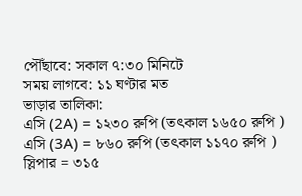পৌঁছাবে: সকাল ৭:৩০ মিনিটে
সময় লাগবে: ১১ ঘণ্টার মত
ভাড়ার তালিকা:
এসি (2A) = ১২৩০ রুপি (তৎকাল ১৬৫০ রুপি )
এসি (3A) = ৮৬০ রুপি (তৎকাল ১১৭০ রুপি )
স্লিপার = ৩১৫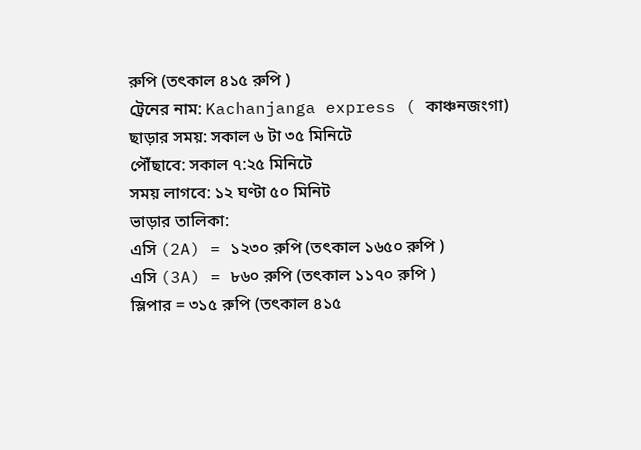রুপি (তৎকাল ৪১৫ রুপি )
ট্রেনের নাম: Kachanjanga express ( কাঞ্চনজংগা)
ছাড়ার সময়: সকাল ৬ টা ৩৫ মিনিটে
পৌঁছাবে: সকাল ৭:২৫ মিনিটে
সময় লাগবে: ১২ ঘণ্টা ৫০ মিনিট
ভাড়ার তালিকা:
এসি (2A) = ১২৩০ রুপি (তৎকাল ১৬৫০ রুপি )
এসি (3A) = ৮৬০ রুপি (তৎকাল ১১৭০ রুপি )
স্লিপার = ৩১৫ রুপি (তৎকাল ৪১৫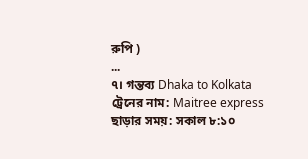রুপি )
...
৭। গন্তব্য Dhaka to Kolkata
ট্রেনের নাম: Maitree express
ছাড়ার সময়: সকাল ৮:১০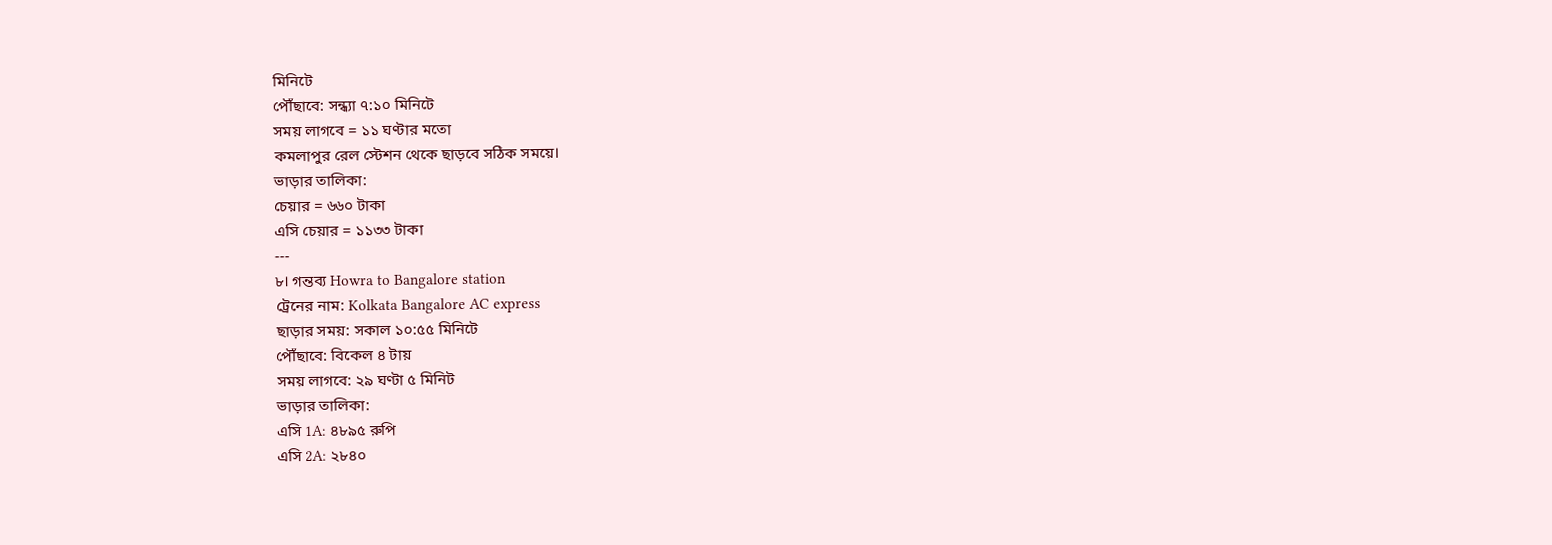মিনিটে
পৌঁছাবে: সন্ধ্যা ৭:১০ মিনিটে
সময় লাগবে = ১১ ঘণ্টার মতো
কমলাপুর রেল স্টেশন থেকে ছাড়বে সঠিক সময়ে।
ভাড়ার তালিকা:
চেয়ার = ৬৬০ টাকা
এসি চেয়ার = ১১৩৩ টাকা
---
৮। গন্তব্য Howra to Bangalore station
ট্রেনের নাম: Kolkata Bangalore AC express
ছাড়ার সময়: সকাল ১০:৫৫ মিনিটে
পৌঁছাবে: বিকেল ৪ টায়
সময় লাগবে: ২৯ ঘণ্টা ৫ মিনিট
ভাড়ার তালিকা:
এসি 1A: ৪৮৯৫ রুপি
এসি 2A: ২৮৪০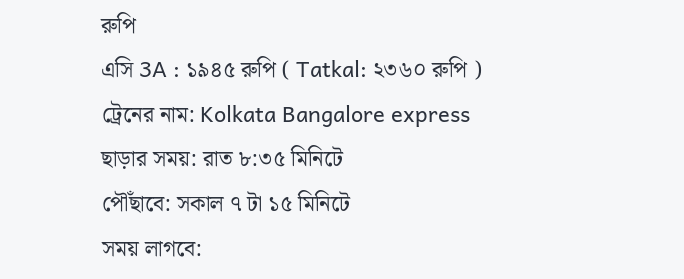রুপি
এসি 3A : ১৯৪৫ রুপি ( Tatkal: ২৩৬০ রুপি )
ট্রেনের নাম: Kolkata Bangalore express
ছাড়ার সময়: রাত ৮:৩৫ মিনিটে
পৌঁছাবে: সকাল ৭ টা ১৫ মিনিটে
সময় লাগবে: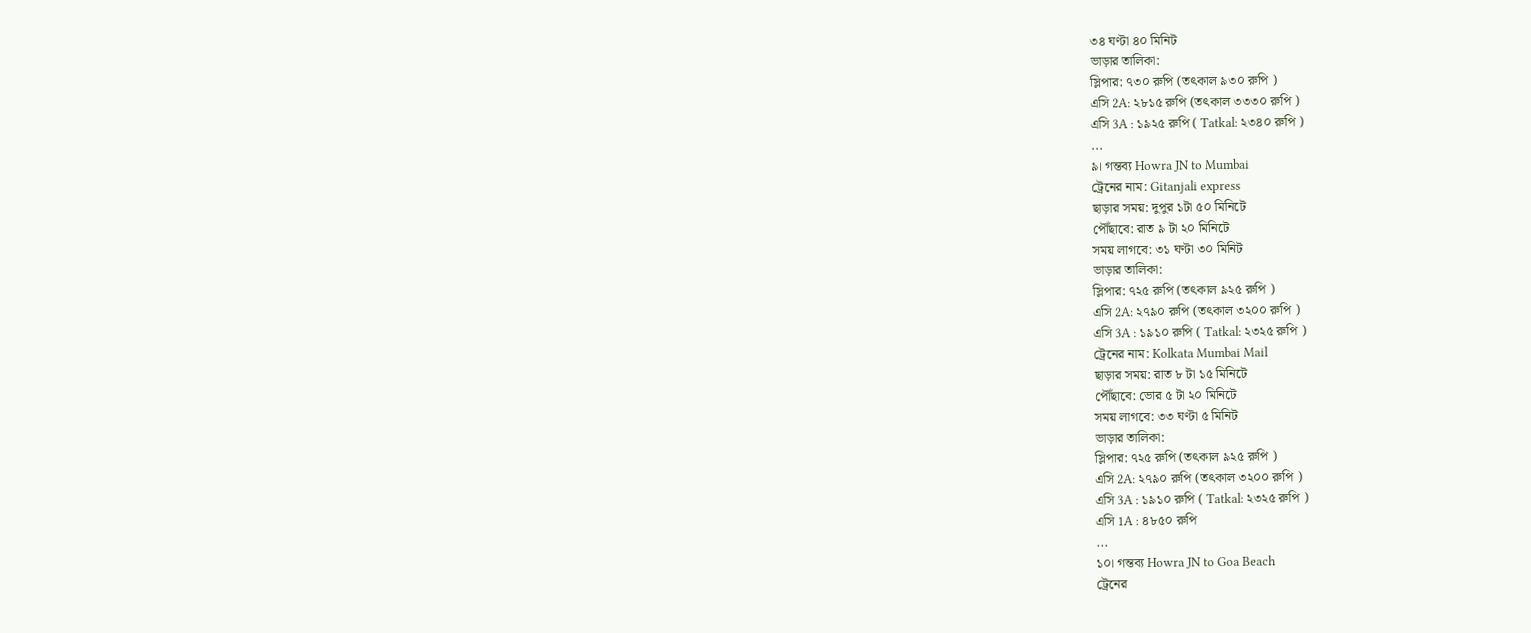৩৪ ঘণ্টা ৪০ মিনিট
ভাড়ার তালিকা:
স্লিপার: ৭৩০ রুপি (তৎকাল ৯৩০ রুপি )
এসি 2A: ২৮১৫ রুপি (তৎকাল ৩৩৩০ রুপি )
এসি 3A : ১৯২৫ রুপি ( Tatkal: ২৩৪০ রুপি )
...
৯। গন্তব্য Howra JN to Mumbai
ট্রেনের নাম: Gitanjali express
ছাড়ার সময়: দুপুর ১টা ৫০ মিনিটে
পৌঁছাবে: রাত ৯ টা ২০ মিনিটে
সময় লাগবে: ৩১ ঘণ্টা ৩০ মিনিট
ভাড়ার তালিকা:
স্লিপার: ৭২৫ রুপি (তৎকাল ৯২৫ রুপি )
এসি 2A: ২৭৯০ রুপি (তৎকাল ৩২০০ রুপি )
এসি 3A : ১৯১০ রুপি ( Tatkal: ২৩২৫ রুপি )
ট্রেনের নাম: Kolkata Mumbai Mail
ছাড়ার সময়: রাত ৮ টা ১৫ মিনিটে
পৌঁছাবে: ভোর ৫ টা ২০ মিনিটে
সময় লাগবে: ৩৩ ঘণ্টা ৫ মিনিট
ভাড়ার তালিকা:
স্লিপার: ৭২৫ রুপি (তৎকাল ৯২৫ রুপি )
এসি 2A: ২৭৯০ রুপি (তৎকাল ৩২০০ রুপি )
এসি 3A : ১৯১০ রুপি ( Tatkal: ২৩২৫ রুপি )
এসি 1A : ৪৮৫০ রুপি
...
১০। গন্তব্য Howra JN to Goa Beach
ট্রেনের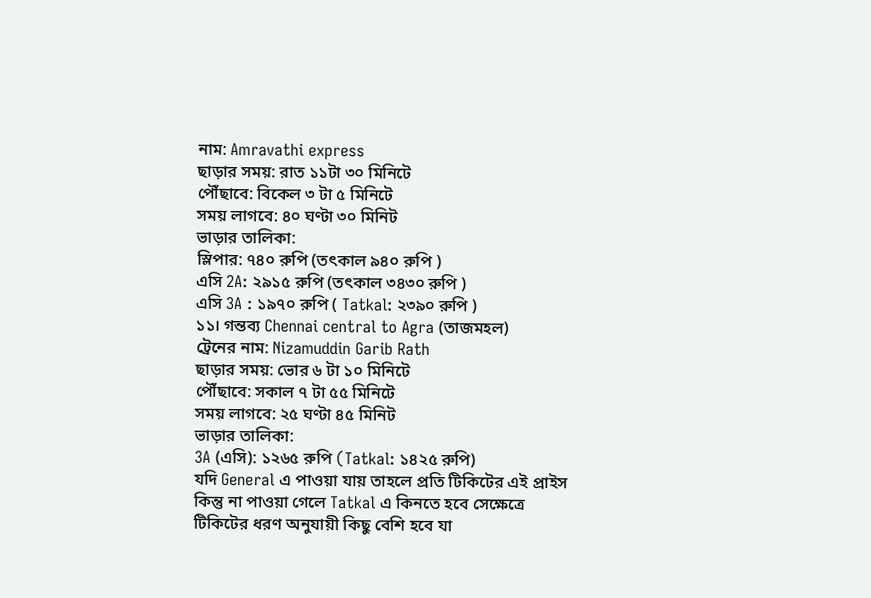নাম: Amravathi express
ছাড়ার সময়: রাত ১১টা ৩০ মিনিটে
পৌঁছাবে: বিকেল ৩ টা ৫ মিনিটে
সময় লাগবে: ৪০ ঘণ্টা ৩০ মিনিট
ভাড়ার তালিকা:
স্লিপার: ৭৪০ রুপি (তৎকাল ৯৪০ রুপি )
এসি 2A: ২৯১৫ রুপি (তৎকাল ৩৪৩০ রুপি )
এসি 3A : ১৯৭০ রুপি ( Tatkal: ২৩৯০ রুপি )
১১। গন্তব্য Chennai central to Agra (তাজমহল)
ট্রেনের নাম: Nizamuddin Garib Rath
ছাড়ার সময়: ভোর ৬ টা ১০ মিনিটে
পৌঁছাবে: সকাল ৭ টা ৫৫ মিনিটে
সময় লাগবে: ২৫ ঘণ্টা ৪৫ মিনিট
ভাড়ার তালিকা:
3A (এসি): ১২৬৫ রুপি (Tatkal: ১৪২৫ রুপি)
যদি General এ পাওয়া যায় তাহলে প্রতি টিকিটের এই প্রাইস কিন্তু না পাওয়া গেলে Tatkal এ কিনতে হবে সেক্ষেত্রে টিকিটের ধরণ অনুযায়ী কিছু বেশি হবে যা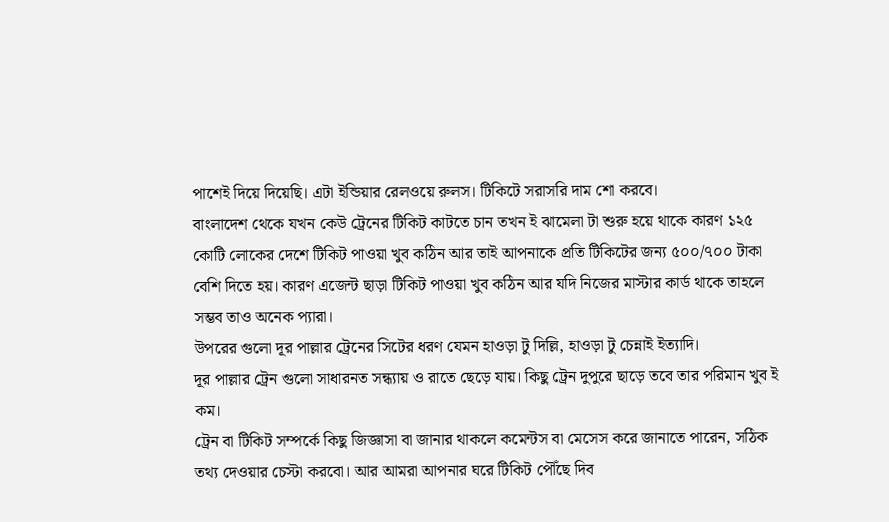পাশেই দিয়ে দিয়েছি। এটা ইন্ডিয়ার রেলওয়ে রুলস। টিকিটে সরাসরি দাম শো করবে।
বাংলাদেশ থেকে যখন কেউ ট্রেনের টিকিট কাটতে চান তখন ই ঝামেলা টা শুরু হয়ে থাকে কারণ ১২৫ কোটি লোকের দেশে টিকিট পাওয়া খুব কঠিন আর তাই আপনাকে প্রতি টিকিটের জন্য ৫০০/৭০০ টাকা বেশি দিতে হয়। কারণ এজেন্ট ছাড়া টিকিট পাওয়া খুব কঠিন আর যদি নিজের মাস্টার কার্ড থাকে তাহলে সম্ভব তাও অনেক প্যারা।
উপরের গুলো দূর পাল্লার ট্রেনের সিটের ধরণ যেমন হাওড়া টু দিল্লি, হাওড়া টু চেন্নাই ইত্যাদি।
দূর পাল্লার ট্রেন গুলো সাধারনত সন্ধ্যায় ও রাতে ছেড়ে যায়। কিছু ট্রেন দুপুরে ছাড়ে তবে তার পরিমান খুব ই কম।
ট্রেন বা টিকিট সম্পর্কে কিছু জিজ্ঞাসা বা জানার থাকলে কমেন্টস বা মেসেস করে জানাতে পারেন, সঠিক তথ্য দেওয়ার চেস্টা করবো। আর আমরা আপনার ঘরে টিকিট পৌঁছে দিব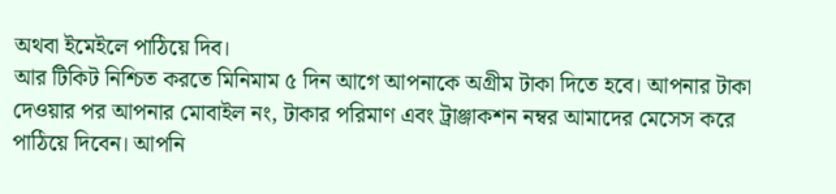অথবা ইমেইলে পাঠিয়ে দিব।
আর টিকিট নিশ্চিত করতে মিনিমাম ৫ দিন আগে আপনাকে অগ্রীম টাকা দিতে হবে। আপনার টাকা দেওয়ার পর আপনার মোবাইল নং, টাকার পরিমাণ এবং ট্রাঞ্জাকশন নম্বর আমাদের মেসেস করে পাঠিয়ে দিবেন। আপনি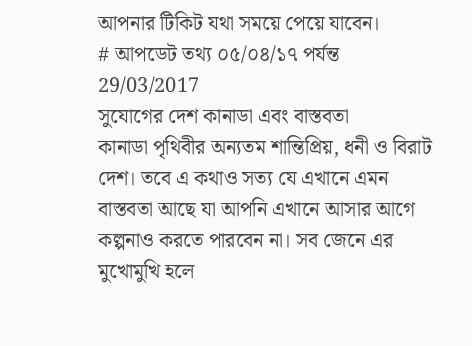আপনার টিকিট যথা সময়ে পেয়ে যাবেন।
# আপডেট তথ্য ০৫/০৪/১৭ পর্যন্ত
29/03/2017
সুযোগের দেশ কানাডা এবং বাস্তবতা
কানাডা পৃথিবীর অন্যতম শান্তিপ্রিয়, ধনী ও বিরাট দেশ। তবে এ কথাও সত্য যে এখানে এমন বাস্তবতা আছে যা আপনি এখানে আসার আগে কল্পনাও করতে পারবেন না। সব জেনে এর মুখোমুখি হলে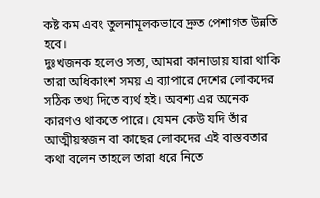কষ্ট কম এবং তুলনামূলকভাবে দ্রুত পেশাগত উন্নতি হবে।
দুঃখজনক হলেও সত্য, আমরা কানাডায় যারা থাকি তারা অধিকাংশ সময় এ ব্যাপারে দেশের লোকদের সঠিক তথ্য দিতে ব্যর্থ হই। অবশ্য এর অনেক কারণও থাকতে পারে। যেমন কেউ যদি তাঁর আত্মীয়স্বজন বা কাছের লোকদের এই বাস্তবতার কথা বলেন তাহলে তারা ধরে নিতে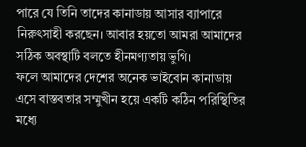পারে যে তিনি তাদের কানাডায় আসার ব্যাপারে নিরুৎসাহী করছেন। আবার হয়তো আমরা আমাদের সঠিক অবস্থাটি বলতে হীনমণ্যতায় ভুগি।
ফলে আমাদের দেশের অনেক ভাইবোন কানাডায় এসে বাস্তবতার সম্মুখীন হয়ে একটি কঠিন পরিস্থিতির মধ্যে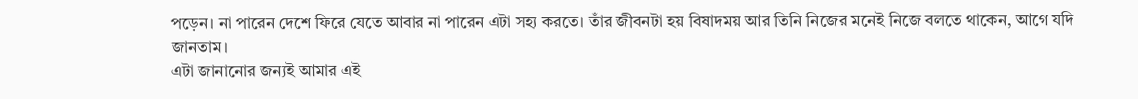পড়েন। না পারেন দেশে ফিরে যেতে আবার না পারেন এটা সহ্য করতে। তাঁর জীবনটা হয় বিষাদময় আর তিনি নিজের মনেই নিজে বলতে থাকেন, আগে যদি জানতাম।
এটা জানানোর জন্যই আমার এই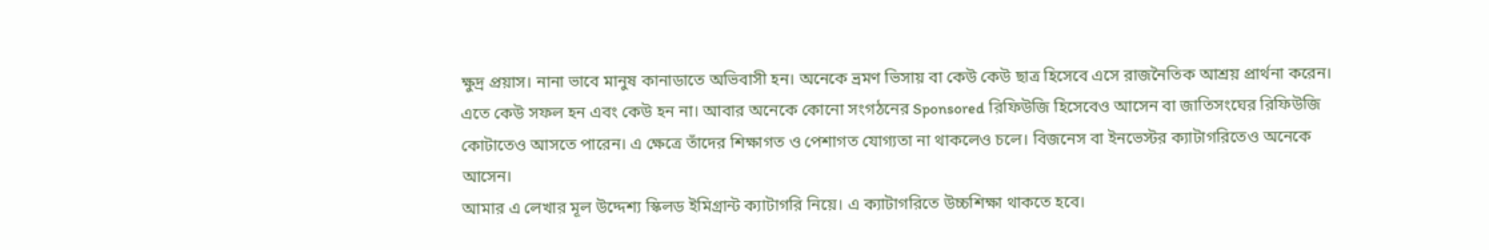ক্ষুদ্র প্রয়াস। নানা ভাবে মানুষ কানাডাতে অভিবাসী হন। অনেকে ভ্রমণ ভিসায় বা কেউ কেউ ছাত্র হিসেবে এসে রাজনৈতিক আশ্রয় প্রার্থনা করেন। এতে কেউ সফল হন এবং কেউ হন না। আবার অনেকে কোনো সংগঠনের Sponsored রিফিউজি হিসেবেও আসেন বা জাতিসংঘের রিফিউজি কোটাতেও আসতে পারেন। এ ক্ষেত্রে তাঁদের শিক্ষাগত ও পেশাগত যোগ্যতা না থাকলেও চলে। বিজনেস বা ইনভেস্টর ক্যাটাগরিতেও অনেকে আসেন।
আমার এ লেখার মূল উদ্দেশ্য স্কিলড ইমিগ্রান্ট ক্যাটাগরি নিয়ে। এ ক্যাটাগরিতে উচ্চশিক্ষা থাকতে হবে।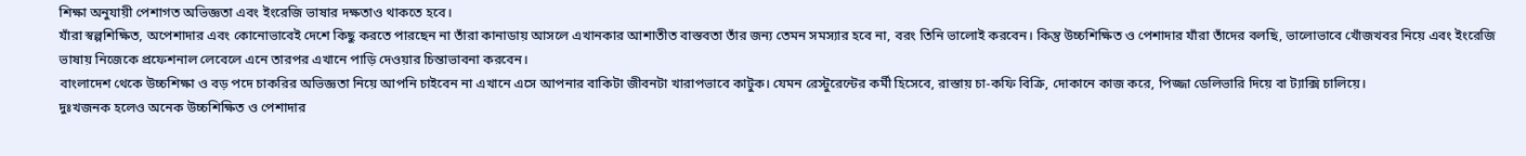শিক্ষা অনুযায়ী পেশাগত অভিজ্ঞতা এবং ইংরেজি ভাষার দক্ষতাও থাকতে হবে।
যাঁরা স্বল্পশিক্ষিত, অপেশাদার এবং কোনোভাবেই দেশে কিছু করতে পারছেন না তাঁরা কানাডায় আসলে এখানকার আশাতীত বাস্তবতা তাঁর জন্য তেমন সমস্যার হবে না, বরং তিনি ভালোই করবেন। কিন্তু উচ্চশিক্ষিত ও পেশাদার যাঁরা তাঁদের বলছি, ভালোভাবে খোঁজখবর নিয়ে এবং ইংরেজি ভাষায় নিজেকে প্রফেশনাল লেবেলে এনে তারপর এখানে পাড়ি দেওয়ার চিন্তাভাবনা করবেন।
বাংলাদেশ থেকে উচ্চশিক্ষা ও বড় পদে চাকরির অভিজ্ঞতা নিয়ে আপনি চাইবেন না এখানে এসে আপনার বাকিটা জীবনটা খারাপভাবে কাটুক। যেমন রেস্টুরেন্টের কর্মী হিসেবে, রাস্তায় চা-কফি বিক্রি, দোকানে কাজ করে, পিজ্জা ডেলিভারি দিয়ে বা ট্যাক্সি চালিয়ে।
দুঃখজনক হলেও অনেক উচ্চশিক্ষিত ও পেশাদার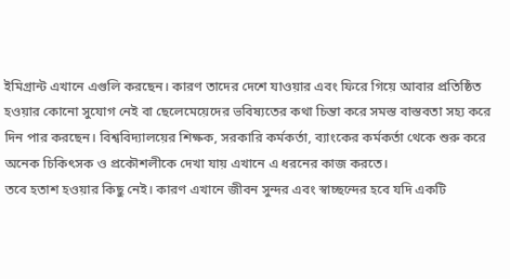ইমিগ্রান্ট এখানে এগুলি করছেন। কারণ তাদের দেশে যাওয়ার এবং ফিরে গিয়ে আবার প্রতিষ্ঠিত হওয়ার কোনো সুযোগ নেই বা ছেলেমেয়েদের ভবিষ্যতের কথা চিন্তা করে সমস্ত বাস্তবতা সহ্য করে দিন পার করছেন। বিশ্ববিদ্যালয়ের শিক্ষক, সরকারি কর্মকর্তা, ব্যাংকের কর্মকর্তা থেকে শুরু করে অনেক চিকিৎসক ও প্রকৌশলীকে দেখা যায় এখানে এ ধরনের কাজ করতে।
তবে হতাশ হওয়ার কিছু নেই। কারণ এখানে জীবন সুন্দর এবং স্বাচ্ছন্দের হবে যদি একটি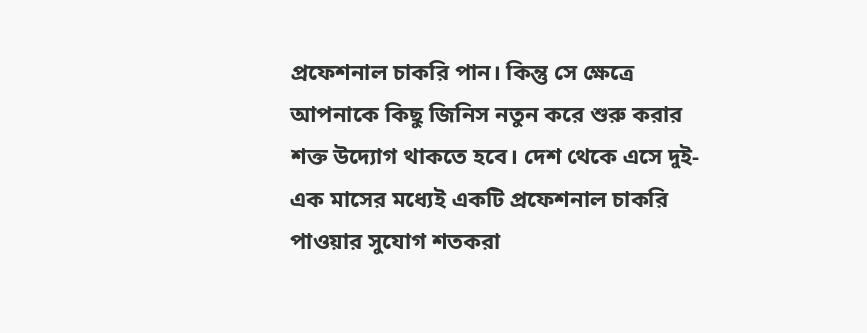প্রফেশনাল চাকরি পান। কিন্তু সে ক্ষেত্রে আপনাকে কিছু জিনিস নতুন করে শুরু করার শক্ত উদ্যোগ থাকতে হবে। দেশ থেকে এসে দুই-এক মাসের মধ্যেই একটি প্রফেশনাল চাকরি পাওয়ার সুযোগ শতকরা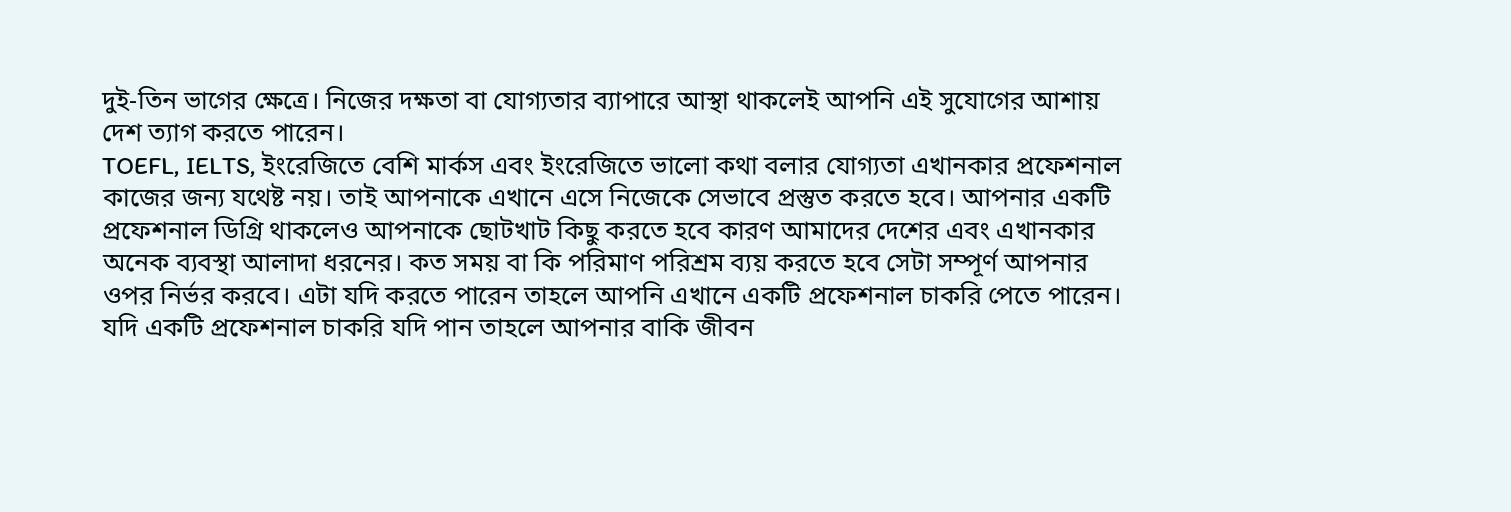দুই-তিন ভাগের ক্ষেত্রে। নিজের দক্ষতা বা যোগ্যতার ব্যাপারে আস্থা থাকলেই আপনি এই সুযোগের আশায় দেশ ত্যাগ করতে পারেন।
TOEFL, IELTS, ইংরেজিতে বেশি মার্কস এবং ইংরেজিতে ভালো কথা বলার যোগ্যতা এখানকার প্রফেশনাল কাজের জন্য যথেষ্ট নয়। তাই আপনাকে এখানে এসে নিজেকে সেভাবে প্রস্তুত করতে হবে। আপনার একটি প্রফেশনাল ডিগ্রি থাকলেও আপনাকে ছোটখাট কিছু করতে হবে কারণ আমাদের দেশের এবং এখানকার অনেক ব্যবস্থা আলাদা ধরনের। কত সময় বা কি পরিমাণ পরিশ্রম ব্যয় করতে হবে সেটা সম্পূর্ণ আপনার ওপর নির্ভর করবে। এটা যদি করতে পারেন তাহলে আপনি এখানে একটি প্রফেশনাল চাকরি পেতে পারেন। যদি একটি প্রফেশনাল চাকরি যদি পান তাহলে আপনার বাকি জীবন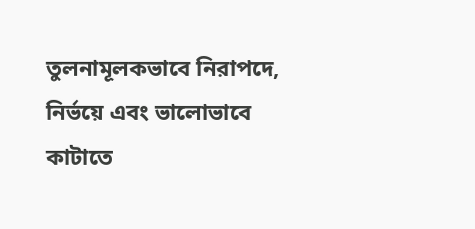তুলনামূলকভাবে নিরাপদে, নির্ভয়ে এবং ভালোভাবে কাটাতে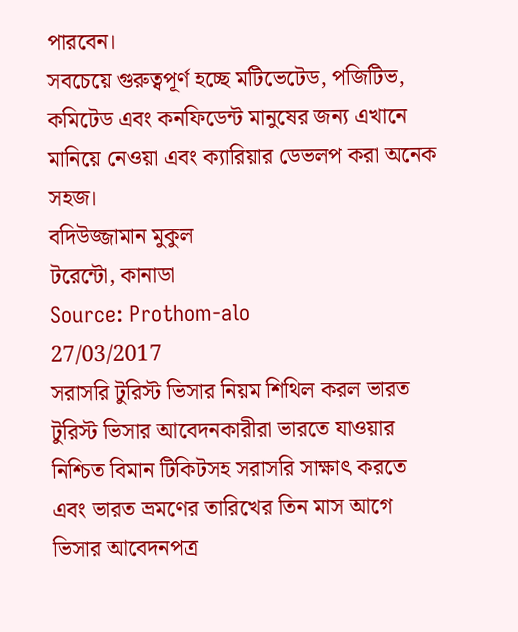পারবেন।
সবচেয়ে গুরুত্বপূর্ণ হচ্ছে মটিভেটেড, পজিটিভ, কমিটেড এবং কনফিডেন্ট মানুষের জন্য এখানে মানিয়ে নেওয়া এবং ক্যারিয়ার ডেভলপ করা অনেক সহজ।
বদিউজ্জামান মুকুল
টরেন্টো, কানাডা
Source: Prothom-alo
27/03/2017
সরাসরি টুরিস্ট ভিসার নিয়ম শিথিল করল ভারত
টুরিস্ট ভিসার আবেদনকারীরা ভারতে যাওয়ার নিশ্চিত বিমান টিকিটসহ সরাসরি সাক্ষাৎ করতে এবং ভারত ভ্রমণের তারিখের তিন মাস আগে ভিসার আবেদনপত্র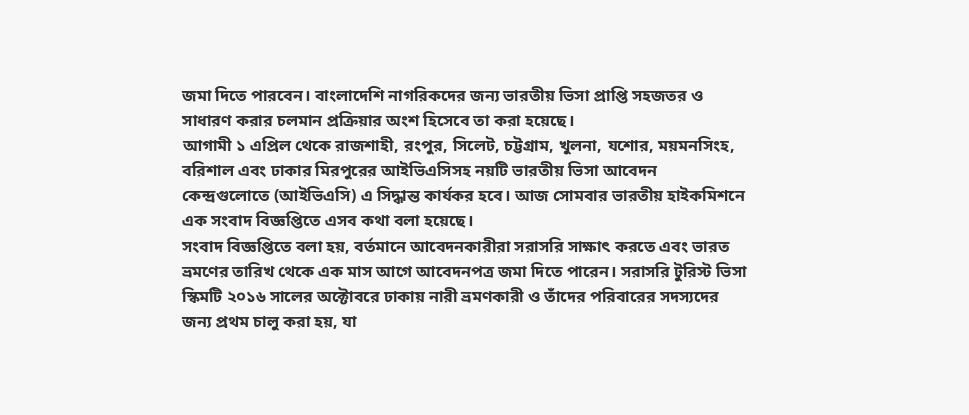জমা দিতে পারবেন। বাংলাদেশি নাগরিকদের জন্য ভারতীয় ভিসা প্রাপ্তি সহজতর ও সাধারণ করার চলমান প্রক্রিয়ার অংশ হিসেবে তা করা হয়েছে।
আগামী ১ এপ্রিল থেকে রাজশাহী, রংপুর, সিলেট, চট্টগ্রাম, খুলনা, যশোর, ময়মনসিংহ, বরিশাল এবং ঢাকার মিরপুরের আইভিএসিসহ নয়টি ভারতীয় ভিসা আবেদন কেন্দ্রগুলোতে (আইভিএসি) এ সিদ্ধান্ত কার্যকর হবে। আজ সোমবার ভারতীয় হাইকমিশনে এক সংবাদ বিজ্ঞপ্তিতে এসব কথা বলা হয়েছে।
সংবাদ বিজ্ঞপ্তিতে বলা হয়, বর্তমানে আবেদনকারীরা সরাসরি সাক্ষাৎ করতে এবং ভারত ভ্রমণের তারিখ থেকে এক মাস আগে আবেদনপত্র জমা দিতে পারেন। সরাসরি টুরিস্ট ভিসা স্কিমটি ২০১৬ সালের অক্টোবরে ঢাকায় নারী ভ্রমণকারী ও তাঁদের পরিবারের সদস্যদের জন্য প্রথম চালু করা হয়, যা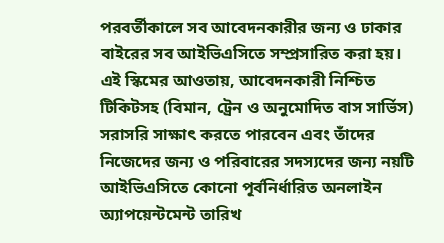পরবর্তীকালে সব আবেদনকারীর জন্য ও ঢাকার বাইরের সব আইভিএসিতে সম্প্রসারিত করা হয়। এই স্কিমের আওতায়, আবেদনকারী নিশ্চিত টিকিটসহ (বিমান, ট্রেন ও অনুমোদিত বাস সার্ভিস) সরাসরি সাক্ষাৎ করতে পারবেন এবং তাঁদের নিজেদের জন্য ও পরিবারের সদস্যদের জন্য নয়টি আইভিএসিতে কোনো পূর্বনির্ধারিত অনলাইন অ্যাপয়েন্টমেন্ট তারিখ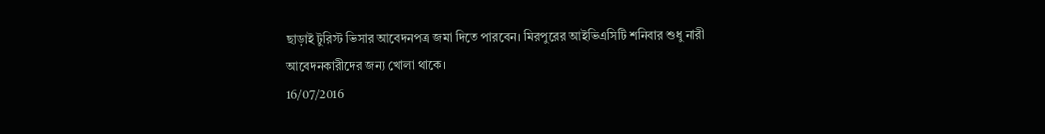ছাড়াই টুরিস্ট ভিসার আবেদনপত্র জমা দিতে পারবেন। মিরপুরের আইভিএসিটি শনিবার শুধু নারী আবেদনকারীদের জন্য খোলা থাকে।
16/07/2016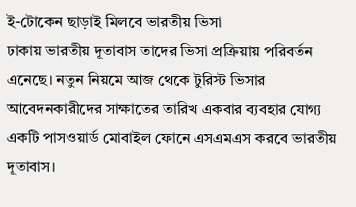ই-টোকেন ছাড়াই মিলবে ভারতীয় ভিসা
ঢাকায় ভারতীয় দূতাবাস তাদের ভিসা প্রক্রিয়ায় পরিবর্তন এনেছে। নতুন নিয়মে আজ থেকে টুরিস্ট ভিসার আবেদনকারীদের সাক্ষাতের তারিখ একবার ব্যবহার যোগ্য একটি পাসওয়ার্ড মোবাইল ফোনে এসএমএস করবে ভারতীয় দূতাবাস।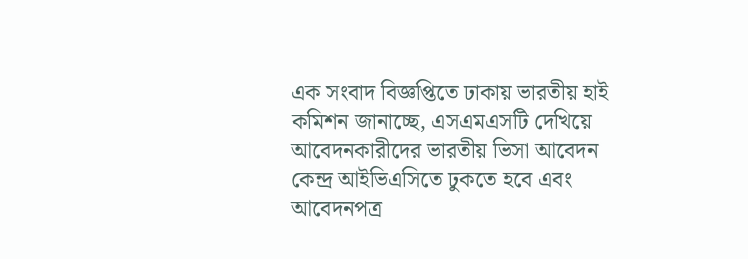এক সংবাদ বিজ্ঞপ্তিতে ঢাকায় ভারতীয় হাই কমিশন জানাচ্ছে, এসএমএসটি দেখিয়ে আবেদনকারীদের ভারতীয় ভিসা আবেদন কেন্দ্র আইভিএসিতে ঢুকতে হবে এবং আবেদনপত্র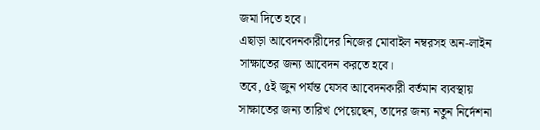জমা দিতে হবে।
এছাড়া আবেদনকারীদের নিজের মোবাইল নম্বরসহ অন-লাইন সাক্ষাতের জন্য আবেদন করতে হবে।
তবে, ৫ই জুন পর্যন্ত যেসব আবেদনকারী বর্তমান ব্যবস্থায় সাক্ষাতের জন্য তারিখ পেয়েছেন, তাদের জন্য নতুন নির্দেশনা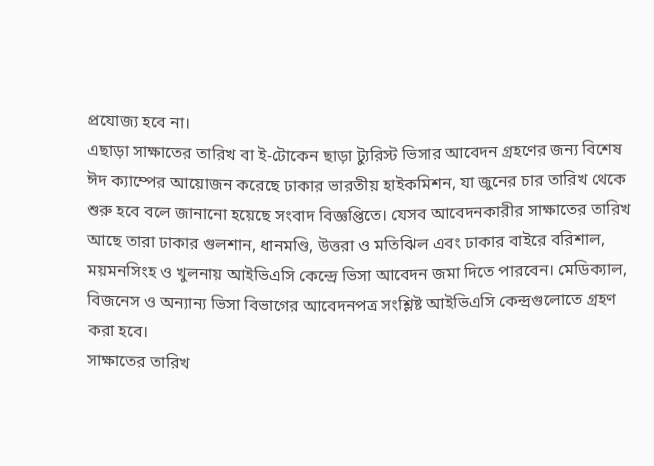প্রযোজ্য হবে না।
এছাড়া সাক্ষাতের তারিখ বা ই-টোকেন ছাড়া ট্যুরিস্ট ভিসার আবেদন গ্রহণের জন্য বিশেষ ঈদ ক্যাম্পের আয়োজন করেছে ঢাকার ভারতীয় হাইকমিশন, যা জুনের চার তারিখ থেকে শুরু হবে বলে জানানো হয়েছে সংবাদ বিজ্ঞপ্তিতে। যেসব আবেদনকারীর সাক্ষাতের তারিখ আছে তারা ঢাকার গুলশান, ধানমণ্ডি, উত্তরা ও মতিঝিল এবং ঢাকার বাইরে বরিশাল, ময়মনসিংহ ও খুলনায় আইভিএসি কেন্দ্রে ভিসা আবেদন জমা দিতে পারবেন। মেডিক্যাল, বিজনেস ও অন্যান্য ভিসা বিভাগের আবেদনপত্র সংশ্লিষ্ট আইভিএসি কেন্দ্রগুলোতে গ্রহণ করা হবে।
সাক্ষাতের তারিখ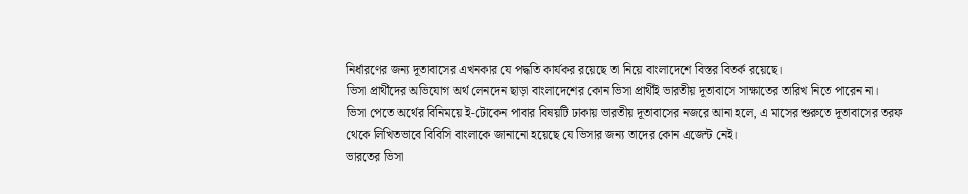নির্ধারণের জন্য দূতাবাসের এখনকার যে পদ্ধতি কার্যকর রয়েছে তা নিয়ে বাংলাদেশে বিস্তর বিতর্ক রয়েছে।
ভিসা প্রার্থীদের অভিযোগ অর্থ লেনদেন ছাড়া বাংলাদেশের কোন ভিসা প্রার্থীই ভারতীয় দূতাবাসে সাক্ষাতের তারিখ নিতে পারেন না।
ভিসা পেতে অর্থের বিনিময়ে ই-টোকেন পাবার বিষয়টি ঢাকায় ভারতীয় দূতাবাসের নজরে আনা হলে, এ মাসের শুরুতে দূতাবাসের তরফ থেকে লিখিতভাবে বিবিসি বাংলাকে জানানো হয়েছে যে ভিসার জন্য তাদের কোন এজেন্ট নেই।
ভারতের ভিসা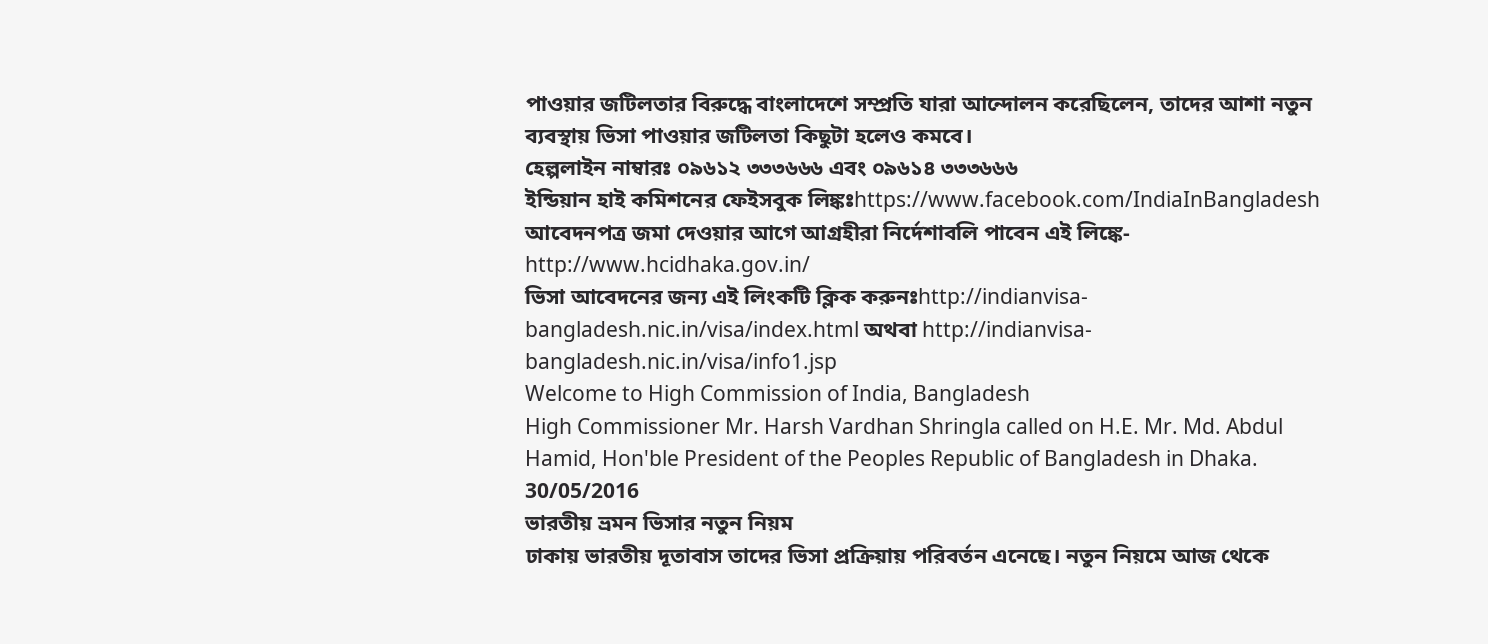পাওয়ার জটিলতার বিরুদ্ধে বাংলাদেশে সম্প্রতি যারা আন্দোলন করেছিলেন, তাদের আশা নতুন ব্যবস্থায় ভিসা পাওয়ার জটিলতা কিছুটা হলেও কমবে।
হেল্পলাইন নাম্বারঃ ০৯৬১২ ৩৩৩৬৬৬ এবং ০৯৬১৪ ৩৩৩৬৬৬
ইন্ডিয়ান হাই কমিশনের ফেইসবুক লিঙ্কঃhttps://www.facebook.com/IndiaInBangladesh
আবেদনপত্র জমা দেওয়ার আগে আগ্রহীরা নির্দেশাবলি পাবেন এই লিঙ্কে-http://www.hcidhaka.gov.in/
ভিসা আবেদনের জন্য এই লিংকটি ক্লিক করুনঃhttp://indianvisa-bangladesh.nic.in/visa/index.html অথবা http://indianvisa-bangladesh.nic.in/visa/info1.jsp
Welcome to High Commission of India, Bangladesh
High Commissioner Mr. Harsh Vardhan Shringla called on H.E. Mr. Md. Abdul Hamid, Hon'ble President of the Peoples Republic of Bangladesh in Dhaka.
30/05/2016
ভারতীয় ভ্রমন ভিসার নতুন নিয়ম
ঢাকায় ভারতীয় দূতাবাস তাদের ভিসা প্রক্রিয়ায় পরিবর্তন এনেছে। নতুন নিয়মে আজ থেকে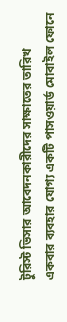টুরিস্ট ভিসার আবেদনকারীদের সাক্ষাতের তারিখ একবার ব্যবহার যোগ্য একটি পাসওয়ার্ড মোবাইল ফোনে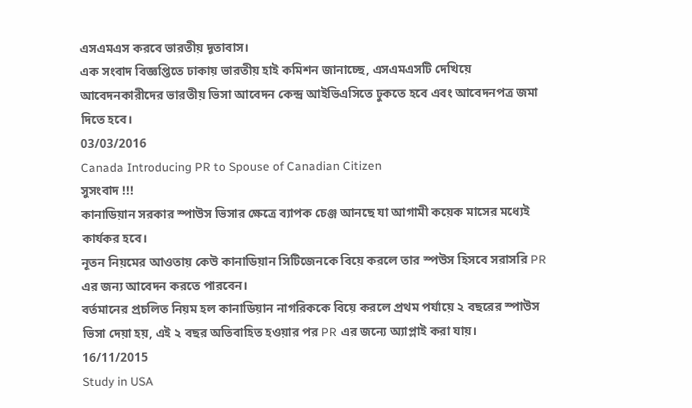এসএমএস করবে ভারতীয় দূতাবাস।
এক সংবাদ বিজ্ঞপ্তিতে ঢাকায় ভারতীয় হাই কমিশন জানাচ্ছে, এসএমএসটি দেখিয়ে আবেদনকারীদের ভারতীয় ভিসা আবেদন কেন্দ্র আইভিএসিতে ঢুকতে হবে এবং আবেদনপত্র জমা দিতে হবে।
03/03/2016
Canada Introducing PR to Spouse of Canadian Citizen
সুসংবাদ !!!
কানাডিয়ান সরকার স্পাউস ভিসার ক্ষেত্রে ব্যাপক চেঞ্জ আনছে যা আগামী কয়েক মাসের মধ্যেই কার্যকর হবে।
নূতন নিয়মের আওতায় কেউ কানাডিয়ান সিটিজেনকে বিয়ে করলে তার স্পউস হিসবে সরাসরি PR এর জন্য আবেদন করতে পারবেন।
বর্তমানের প্রচলিত নিয়ম হল কানাডিয়ান নাগরিককে বিয়ে করলে প্রথম পর্যায়ে ২ বছরের স্পাউস ভিসা দেয়া হয়, এই ২ বছর অতিবাহিত হওয়ার পর PR এর জন্যে অ্যাপ্লাই করা যায়।
16/11/2015
Study in USA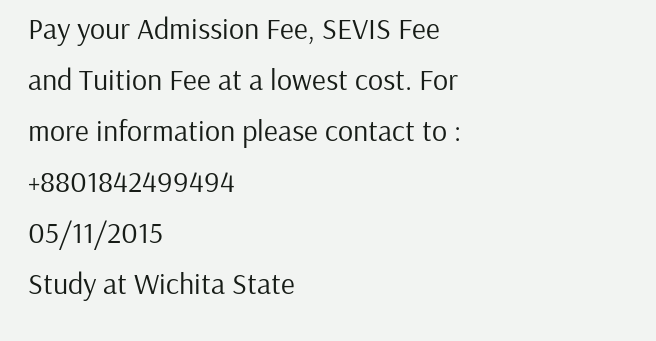Pay your Admission Fee, SEVIS Fee and Tuition Fee at a lowest cost. For more information please contact to : +8801842499494
05/11/2015
Study at Wichita State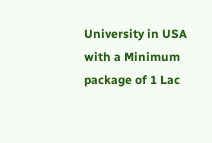University in USA with a Minimum package of 1 Lac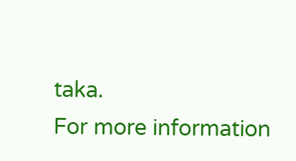taka.
For more information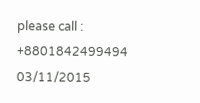please call : +8801842499494
03/11/2015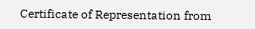Certificate of Representation from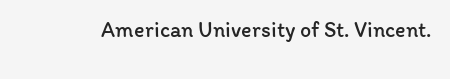American University of St. Vincent.